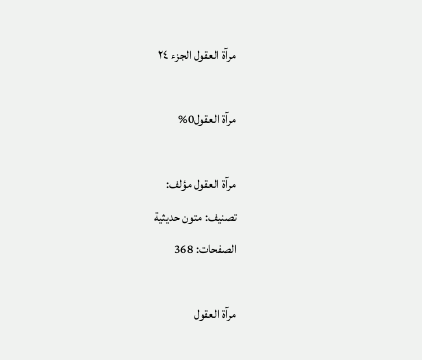مرآة العقول الجزء ٢٤

مرآة العقول0%

مرآة العقول مؤلف:
تصنيف: متون حديثية
الصفحات: 368

مرآة العقول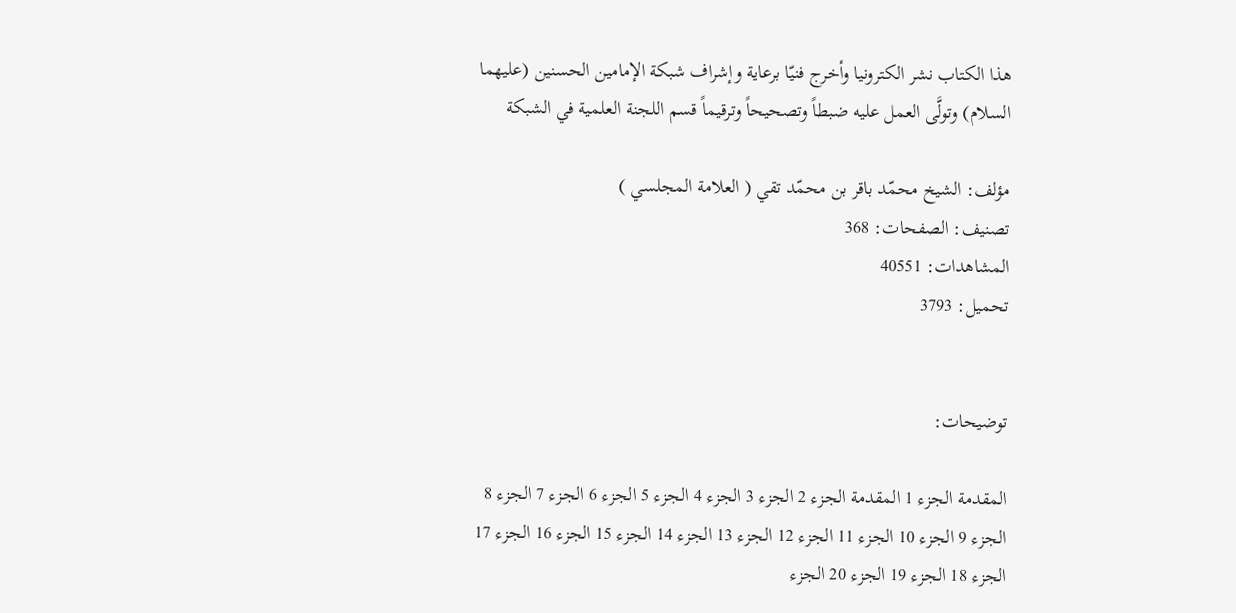هذا الكتاب نشر الكترونيا وأخرج فنيّا برعاية وإشراف شبكة الإمامين الحسنين (عليهما السلام) وتولَّى العمل عليه ضبطاً وتصحيحاً وترقيماً قسم اللجنة العلمية في الشبكة

مؤلف: الشيخ محمّد باقر بن محمّد تقي ( العلامة المجلسي )
تصنيف: الصفحات: 368
المشاهدات: 40551
تحميل: 3793


توضيحات:

المقدمة الجزء 1 المقدمة الجزء 2 الجزء 3 الجزء 4 الجزء 5 الجزء 6 الجزء 7 الجزء 8 الجزء 9 الجزء 10 الجزء 11 الجزء 12 الجزء 13 الجزء 14 الجزء 15 الجزء 16 الجزء 17 الجزء 18 الجزء 19 الجزء 20 الجزء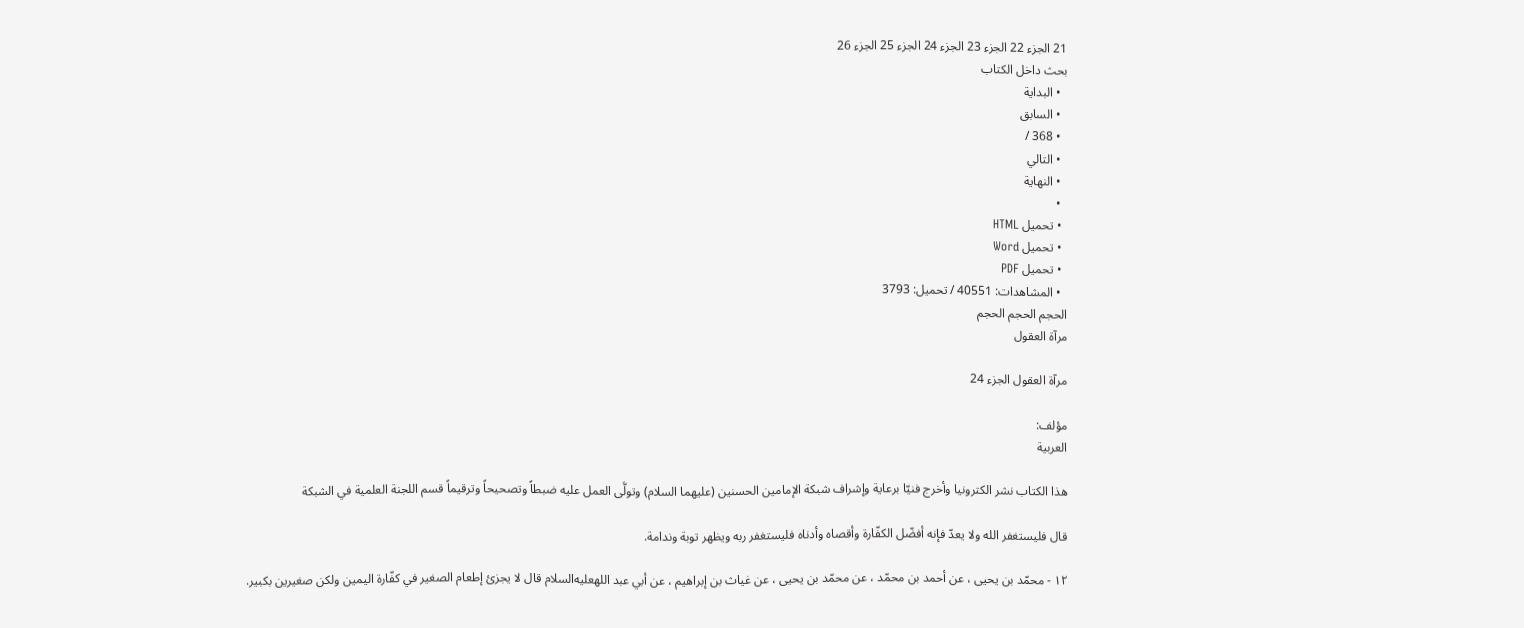21 الجزء 22 الجزء 23 الجزء 24 الجزء 25 الجزء 26
بحث داخل الكتاب
  • البداية
  • السابق
  • 368 /
  • التالي
  • النهاية
  •
  • تحميل HTML
  • تحميل Word
  • تحميل PDF
  • المشاهدات: 40551 / تحميل: 3793
الحجم الحجم الحجم
مرآة العقول

مرآة العقول الجزء 24

مؤلف:
العربية

هذا الكتاب نشر الكترونيا وأخرج فنيّا برعاية وإشراف شبكة الإمامين الحسنين (عليهما السلام) وتولَّى العمل عليه ضبطاً وتصحيحاً وترقيماً قسم اللجنة العلمية في الشبكة

قال فليستغفر الله ولا يعدّ فإنه أفضّل الكفّارة وأقصاه وأدناه فليستغفر ربه ويظهر توبة وندامة.

١٢ - محمّد بن يحيى ، عن أحمد بن محمّد ، عن محمّد بن يحيى ، عن غياث بن إبراهيم ، عن أبي عبد اللهعليه‌السلام قال لا يجزئ إطعام الصغير في كفّارة اليمين ولكن صغيرين بكبير.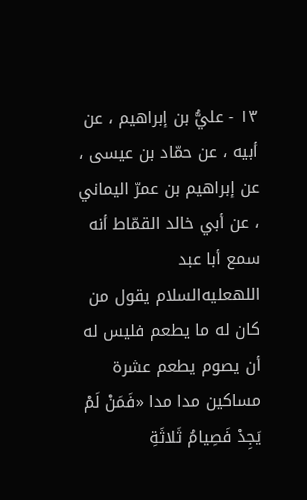١٣ - عليُّ بن إبراهيم ، عن أبيه ، عن حمّاد بن عيسى ، عن إبراهيم بن عمرّ اليماني ، عن أبي خالد القمّاط أنه سمع أبا عبد اللهعليه‌السلام يقول من كان له ما يطعم فليس له أن يصوم يطعم عشرة مساكين مدا مدا «فَمَنْ لَمْ يَجِدْ فَصِيامُ ثَلاثَةِ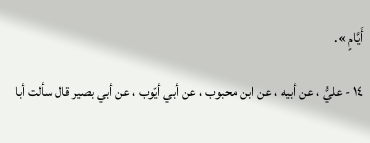أَيَّامٍ ».

١٤ - عليُّ ، عن أبيه ، عن ابن محبوب ، عن أبي أيّوب ، عن أبي بصير قال سألت أبا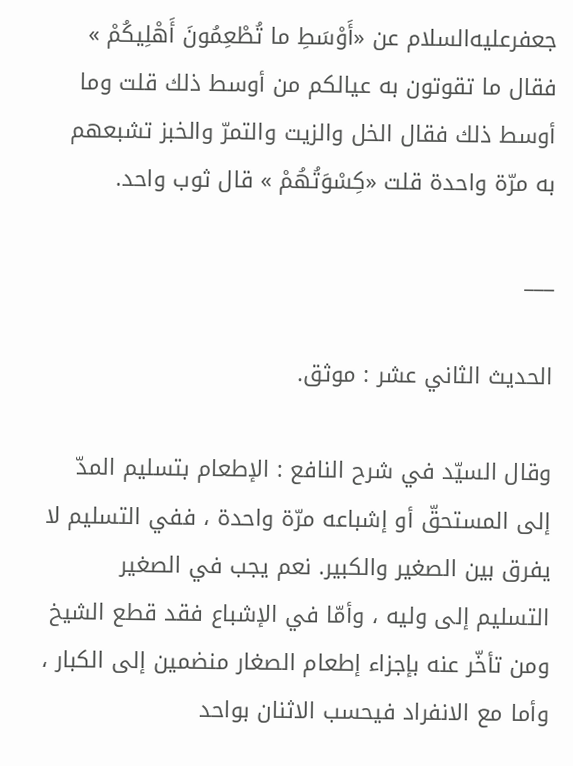جعفرعليه‌السلام عن «أَوْسَطِ ما تُطْعِمُونَ أَهْلِيكُمْ » فقال ما تقوتون به عيالكم من أوسط ذلك قلت وما أوسط ذلك فقال الخل والزيت والتمرّ والخبز تشبعهم به مرّة واحدة قلت «كِسْوَتُهُمْ » قال ثوب واحد.

___

الحديث الثاني عشر : موثق.

وقال السيّد في شرح النافع : الإطعام بتسليم المدّ إلى المستحقّ أو إشباعه مرّة واحدة ، ففي التسليم لا يفرق بين الصغير والكبير. نعم يجب في الصغير التسليم إلى وليه ، وأمّا في الإشباع فقد قطع الشيخ ومن تأخّر عنه بإجزاء إطعام الصغار منضمين إلى الكبار ، وأما مع الانفراد فيحسب الاثنان بواحد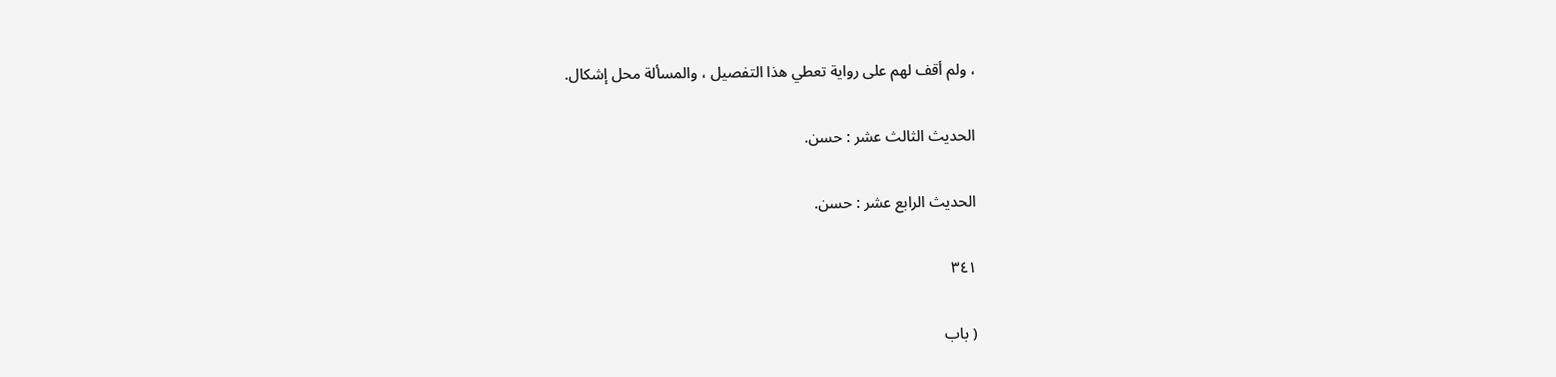، ولم أقف لهم على رواية تعطي هذا التفصيل ، والمسألة محل إشكال.

الحديث الثالث عشر : حسن.

الحديث الرابع عشر : حسن.

٣٤١

( باب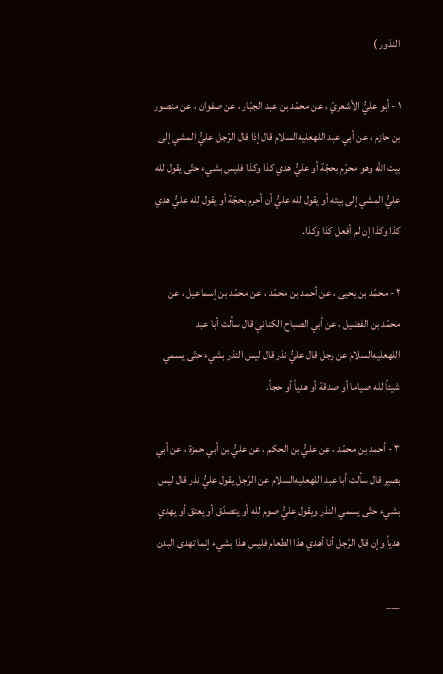النذور )

١ - أبو عليُّ الأشعريّ ، عن محمّد بن عبد الجبّار ، عن صفوان ، عن منصور بن حازم ، عن أبي عبد اللهعليه‌السلام قال إذا قال الرّجل عليُّ المشي إلى بيت الله وهو محرّم بحجّة أو عليُّ هدي كذا وكذا فليس بشيء حتّى يقول لله عليُّ المشي إلى بيته أو يقول لله عليُّ أن أحرم بحجّة أو يقول لله عليُّ هدي كذا وكذا إن لم أفعل كذا وكذا.

٢ - محمّد بن يحيى ، عن أحمد بن محمّد ، عن محمّد بن إسماعيل ، عن محمّد بن الفضيل ، عن أبي الصباح الكناني قال سألت أبا عبد اللهعليه‌السلام عن رجل قال عليُّ نذر قال ليس النذر بشيء حتّى يسمي شيئاً لله صياما أو صدقة أو هدياً أو حجاً.

٣ - أحمد بن محمّد ، عن عليُّ بن الحكم ، عن عليُّ بن أبي حمزة ، عن أبي بصير قال سألت أبا عبد اللهعليه‌السلام عن الرّجل يقول عليُّ نذر قال ليس بشيء حتّى يسمي النذر ويقول عليُّ صوم لله أو يتصدّق أو يعتق أو يهدي هدياً وإن قال الرّجل أنا أهدي هذا الطعام فليس هذا بشيء إنما تهدى البدن

___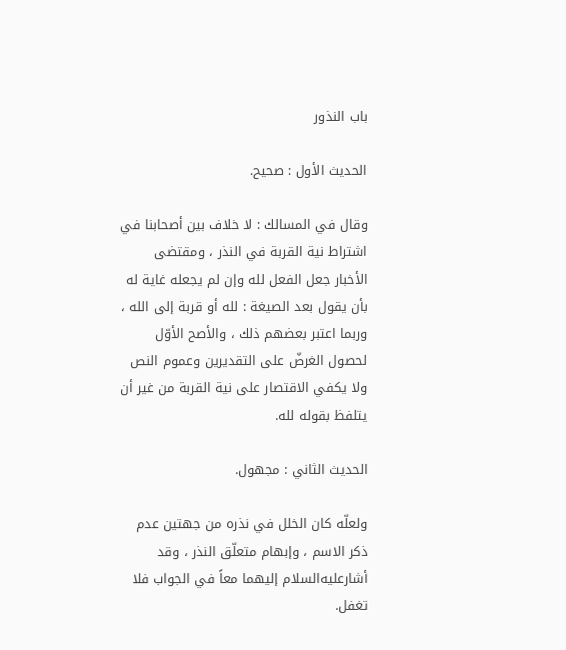باب النذور

الحديث الأول : صحيح.

وقال في المسالك : لا خلاف بين أصحابنا في اشتراط نية القربة في النذر ، ومقتضى الأخبار جعل الفعل لله وإن لم يجعله غاية له بأن يقول بعد الصيغة : لله أو قربة إلى الله ، وربما اعتبر بعضهم ذلك ، والأصح الأوّل لحصول الغرضّ على التقديرين وعموم النص ولا يكفي الاقتصار على نية القربة من غير أن يتلفظ بقوله لله.

الحديث الثاني : مجهول.

ولعلّه كان الخلل في نذره من جهتين عدم ذكر الاسم ، وإبهام متعلّق النذر ، وقد أشارعليه‌السلام إليهما معاً في الجواب فلا تغفل.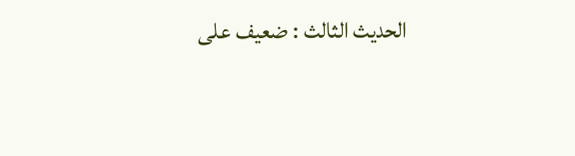الحديث الثالث : ضعيف على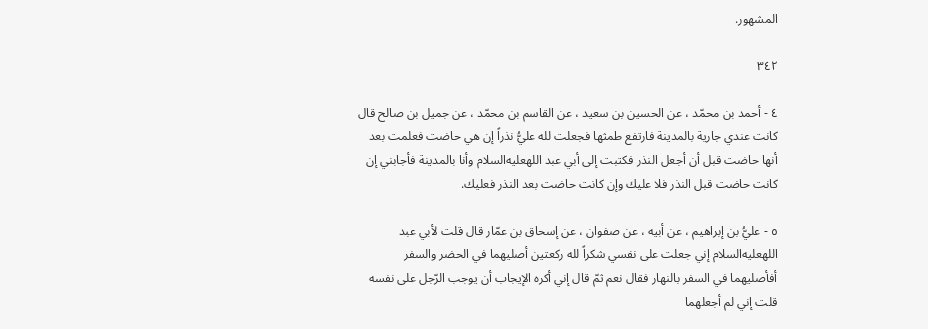المشهور.

٣٤٢

٤ - أحمد بن محمّد ، عن الحسين بن سعيد ، عن القاسم بن محمّد ، عن جميل بن صالح قال كانت عندي جارية بالمدينة فارتفع طمثها فجعلت لله عليُّ نذراً إن هي حاضت فعلمت بعد أنها حاضت قبل أن أجعل النذر فكتبت إلى أبي عبد اللهعليه‌السلام وأنا بالمدينة فأجابني إن كانت حاضت قبل النذر فلا عليك وإن كانت حاضت بعد النذر فعليك.

٥ - عليُّ بن إبراهيم ، عن أبيه ، عن صفوان ، عن إسحاق بن عمّار قال قلت لأبي عبد اللهعليه‌السلام إني جعلت على نفسي شكراً لله ركعتين أصليهما في الحضر والسفر أفأصليهما في السفر بالنهار فقال نعم ثمّ قال إني أكره الإيجاب أن يوجب الرّجل على نفسه قلت إني لم أجعلهما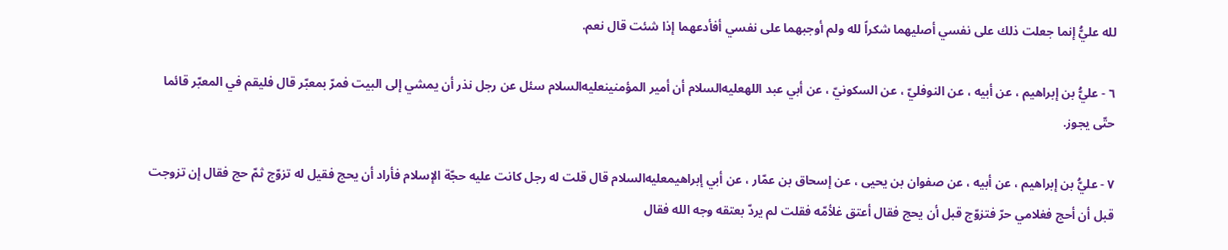لله عليُّ إنما جعلت ذلك على نفسي أصليهما شكراً لله ولم أوجبهما على نفسي أفأدعهما إذا شئت قال نعم.

٦ - عليُّ بن إبراهيم ، عن أبيه ، عن النوفليّ ، عن السكونيّ ، عن أبي عبد اللهعليه‌السلام أن أمير المؤمنينعليه‌السلام سئل عن رجل نذر أن يمشي إلى البيت فمرّ بمعبّر قال فليقم في المعبّر قائما حتّى يجوز.

٧ - عليُّ بن إبراهيم ، عن أبيه ، عن صفوان بن يحيى ، عن إسحاق بن عمّار ، عن أبي إبراهيمعليه‌السلام قال قلت له رجل كانت عليه حجّة الإسلام فأراد أن يحج فقيل له تزوّج ثمّ حج فقال إن تزوجت قبل أن أحج فغلامي حرّ فتزوّج قبل أن يحج فقال أعتق غلأمّه فقلت لم يردّ بعتقه وجه الله فقال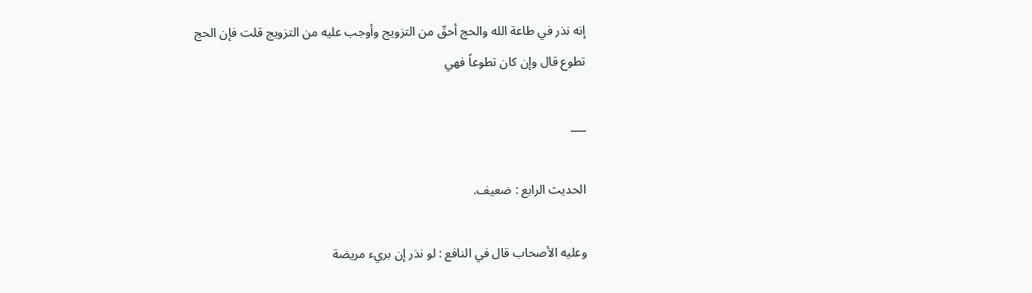إنه نذر في طاعة الله والحج أحقّ من التزويج وأوجب عليه من التزويج قلت فإن الحج تطوع قال وإن كان تطوعاً فهي

___

الحديث الرابع : ضعيف.

وعليه الأصحاب قال في النافع : لو نذر إن بريء مريضة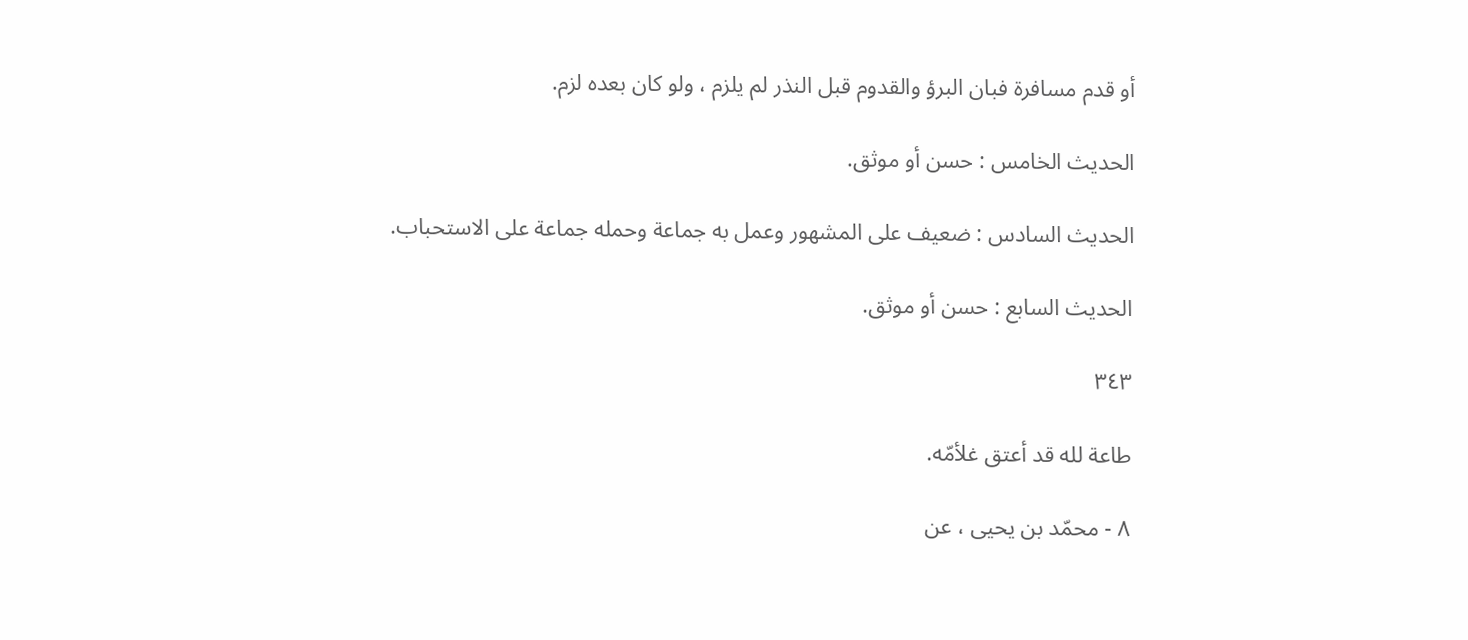أو قدم مسافرة فبان البرؤ والقدوم قبل النذر لم يلزم ، ولو كان بعده لزم.

الحديث الخامس : حسن أو موثق.

الحديث السادس : ضعيف على المشهور وعمل به جماعة وحمله جماعة على الاستحباب.

الحديث السابع : حسن أو موثق.

٣٤٣

طاعة لله قد أعتق غلأمّه.

٨ - محمّد بن يحيى ، عن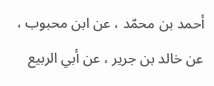أحمد بن محمّد ، عن ابن محبوب ، عن خالد بن جرير ، عن أبي الربيع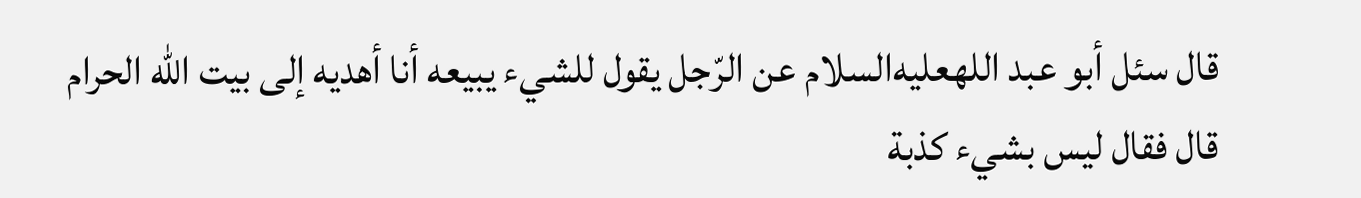قال سئل أبو عبد اللهعليه‌السلام عن الرّجل يقول للشيء يبيعه أنا أهديه إلى بيت الله الحرام قال فقال ليس بشيء كذبة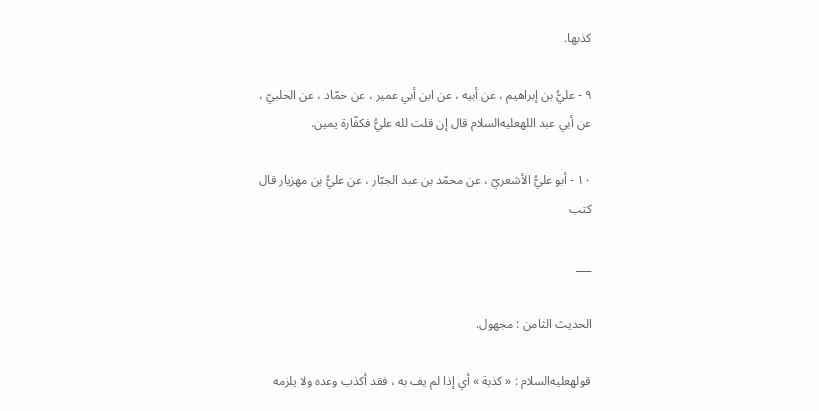كذبها.

٩ - عليُّ بن إبراهيم ، عن أبيه ، عن ابن أبي عمير ، عن حمّاد ، عن الحلبيّ ، عن أبي عبد اللهعليه‌السلام قال إن قلت لله عليُّ فكفّارة يمين.

١٠ - أبو عليُّ الأشعريّ ، عن محمّد بن عبد الجبّار ، عن عليُّ بن مهزيار قال كتب

___

الحديث الثامن : مجهول.

قولهعليه‌السلام : « كذبة » أي إذا لم يف به ، فقد أكذب وعده ولا يلزمه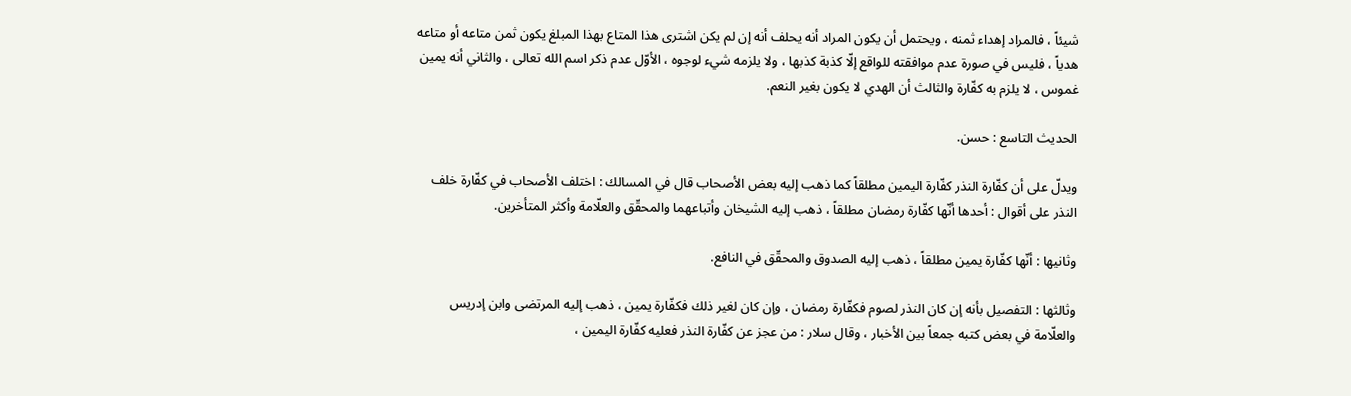شيئاً ، فالمراد إهداء ثمنه ، ويحتمل أن يكون المراد أنه يحلف أنه إن لم يكن اشترى هذا المتاع بهذا المبلغ يكون ثمن متاعه أو متاعه هدياً ، فليس في صورة عدم موافقته للواقع إلّا كذبة كذبها ، ولا يلزمه شيء لوجوه ، الأوّل عدم ذكر اسم الله تعالى ، والثاني أنه يمين غموس ، لا يلزم به كفّارة والثالث أن الهدي لا يكون بغير النعم.

الحديث التاسع : حسن.

ويدلّ على أن كفّارة النذر كفّارة اليمين مطلقاً كما ذهب إليه بعض الأصحاب قال في المسالك : اختلف الأصحاب في كفّارة خلف النذر على أقوال : أحدها أنّها كفّارة رمضان مطلقاً ، ذهب إليه الشيخان وأتباعهما والمحقّق والعلّامة وأكثر المتأخرين.

وثانيها : أنّها كفّارة يمين مطلقاً ، ذهب إليه الصدوق والمحقّق في النافع.

وثالثها : التفصيل بأنه إن كان النذر لصوم فكفّارة رمضان ، وإن كان لغير ذلك فكفّارة يمين ، ذهب إليه المرتضى وابن إدريس والعلّامة في بعض كتبه جمعاً بين الأخبار ، وقال سلار : من عجز عن كفّارة النذر فعليه كفّارة اليمين ،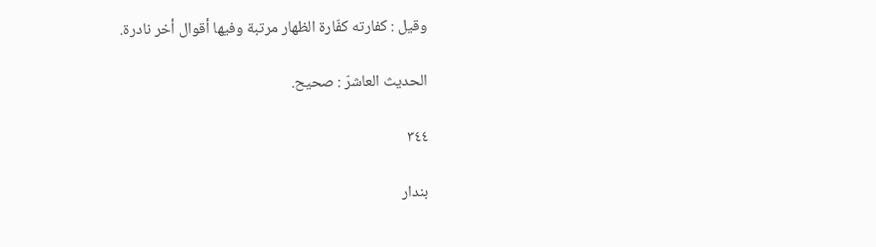وقيل : كفارته كفّارة الظهار مرتبة وفيها أقوال أخر نادرة.

الحديث العاشرّ : صحيح.

٣٤٤

بندار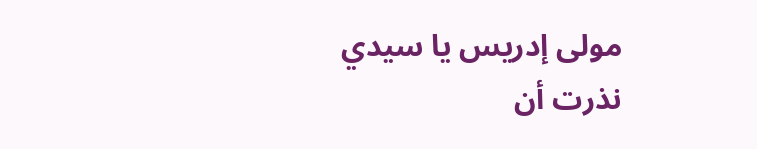مولى إدريس يا سيدي نذرت أن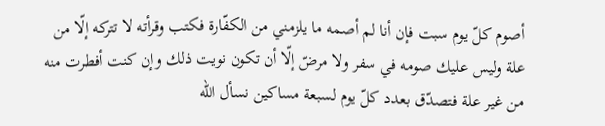أصوم كلّ يوم سبت فإن أنا لم أصمه ما يلزمني من الكفّارة فكتب وقرأته لا تتركه إلّا من علة وليس عليك صومه في سفر ولا مرضّ إلّا أن تكون نويت ذلك وإن كنت أفطرت منه من غير علة فتصدّق بعدد كلّ يوم لسبعة مساكين نسأل الله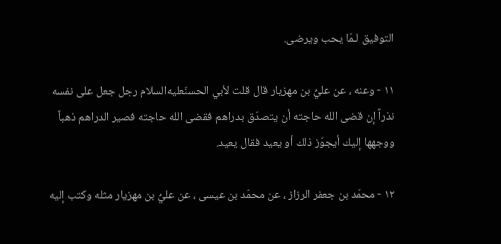التوفيق لـمّا يحب ويرضى.

١١ - وعنه ، عن عليُّ بن مهزيار قال قلت لأبي الحسنّعليه‌السلام رجل جعل على نفسه نذراً إن قضى الله حاجته أن يتصدّق بدراهم فقضى الله حاجته فصير الدراهم ذهباً ووجهها إليك أيجوّز ذلك أو يعيد فقال يعيد.

١٢ - محمّد بن جعفر الرزاز ، عن محمّد بن عيسى ، عن عليُّ بن مهزيار مثله وكتب إليه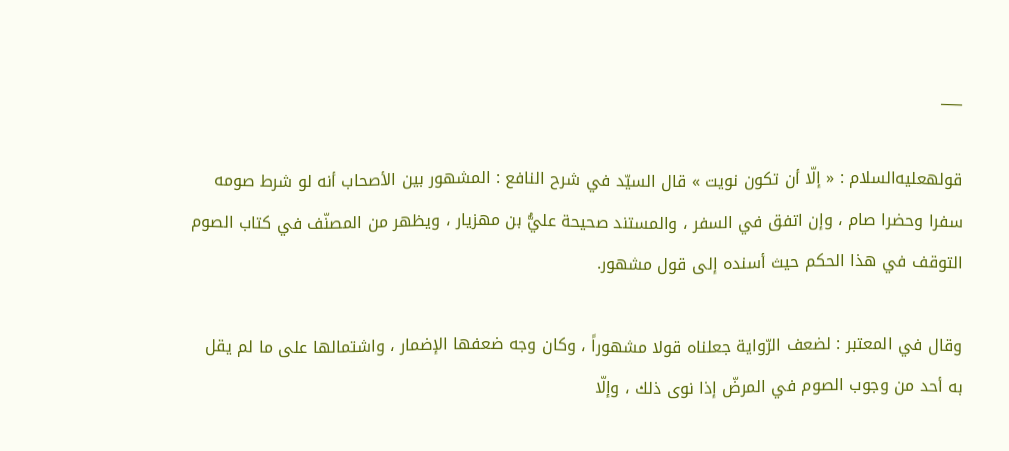___

قولهعليه‌السلام : « إلّا أن تكون نويت » قال السيّد في شرح النافع : المشهور بين الأصحاب أنه لو شرط صومه سفرا وحضرا صام ، وإن اتفق في السفر ، والمستند صحيحة عليُّ بن مهزيار ، ويظهر من المصنّف في كتاب الصوم التوقف في هذا الحكم حيث أسنده إلى قول مشهور.

وقال في المعتبر : لضعف الرّواية جعلناه قولا مشهوراً ، وكان وجه ضعفها الإضمار ، واشتمالها على ما لم يقل به أحد من وجوب الصوم في المرضّ إذا نوى ذلك ، وإلّا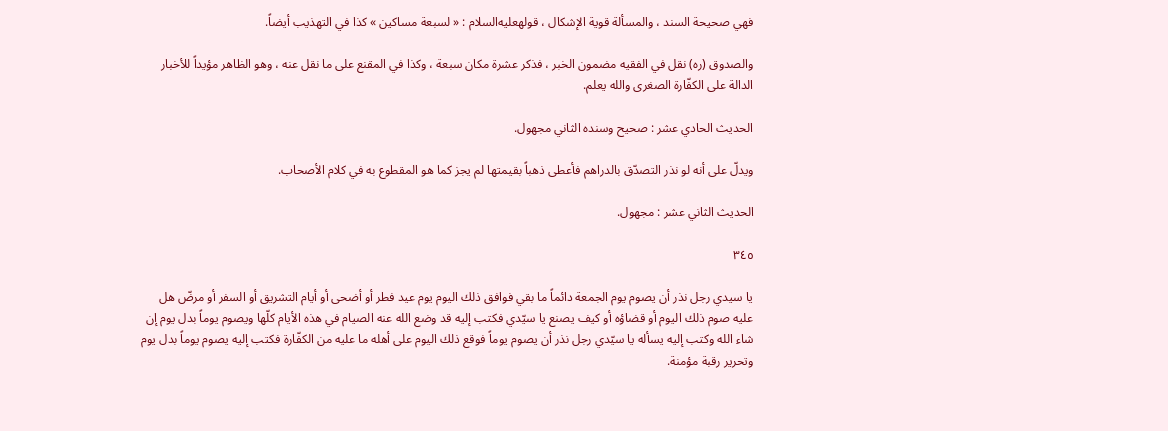فهي صحيحة السند ، والمسألة قوية الإشكال ، قولهعليه‌السلام : « لسبعة مساكين » كذا في التهذيب أيضاً.

والصدوق (ره) نقل في الفقيه مضمون الخبر ، فذكر عشرة مكان سبعة ، وكذا في المقنع على ما نقل عنه ، وهو الظاهر مؤيداً للأخبار الدالة على الكفّارة الصغرى والله يعلم.

الحديث الحادي عشر : صحيح وسنده الثاني مجهول.

ويدلّ على أنه لو نذر التصدّق بالدراهم فأعطى ذهباً بقيمتها لم يجز كما هو المقطوع به في كلام الأصحاب.

الحديث الثاني عشر : مجهول.

٣٤٥

يا سيدي رجل نذر أن يصوم يوم الجمعة دائماً ما بقي فوافق ذلك اليوم يوم عيد فطر أو أضحى أو أيام التشريق أو السفر أو مرضّ هل عليه صوم ذلك اليوم أو قضاؤه أو كيف يصنع يا سيّدي فكتب إليه قد وضع الله عنه الصيام في هذه الأيام كلّها ويصوم يوماً بدل يوم إن شاء الله وكتب إليه يسأله يا سيّدي رجل نذر أن يصوم يوماً فوقع ذلك اليوم على أهله ما عليه من الكفّارة فكتب إليه يصوم يوماً بدل يوم وتحرير رقبة مؤمنة.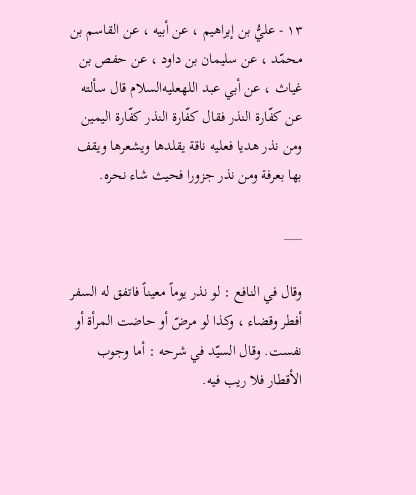١٣ - عليُّ بن إبراهيم ، عن أبيه ، عن القاسم بن محمّد ، عن سليمان بن داود ، عن حفص بن غياث ، عن أبي عبد اللهعليه‌السلام قال سألته عن كفّارة النذر فقال كفّارة النذر كفّارة اليمين ومن نذر هديا فعليه ناقة يقلدها ويشعرها ويقف بها بعرفة ومن نذر جزورا فحيث شاء نحره.

___

وقال في النافع : لو نذر يوماً معيناً فاتفق له السفر أفطر وقضاء ، وكذا لو مرضّ أو حاضت المرأة أو نفست. وقال السيّد في شرحه : أما وجوب الأقطار فلا ريب فيه.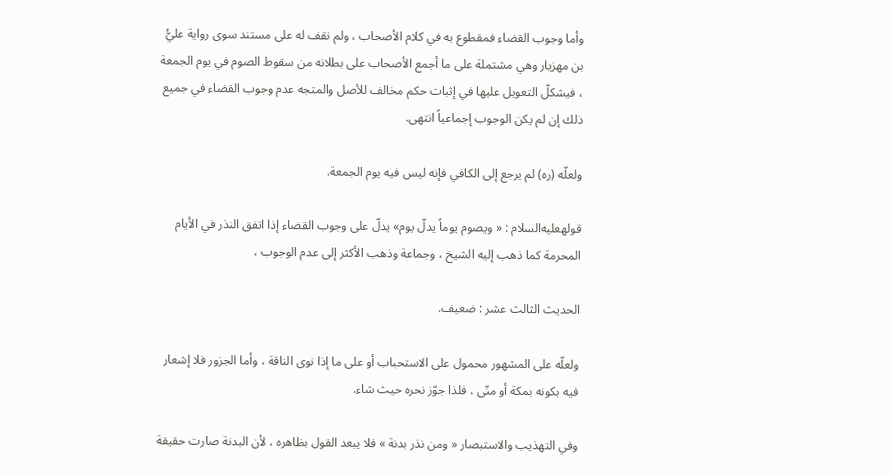وأما وجوب القضاء فمقطوع به في كلام الأصحاب ، ولم نقف له على مستند سوى رواية عليُّ بن مهزيار وهي مشتملة على ما أجمع الأصحاب على بطلانه من سقوط الصوم في يوم الجمعة ، فيشكلّ التعويل عليها في إثبات حكم مخالف للأصل والمتجه عدم وجوب القضاء في جميع ذلك إن لم يكن الوجوب إجماعياً انتهى.

ولعلّه (ره) لم يرجع إلى الكافي فإنه ليس فيه يوم الجمعة.

قولهعليه‌السلام : « ويصوم يوماً يدلّ يوم» يدلّ على وجوب القضاء إذا اتفق النذر في الأيام المحرمة كما ذهب إليه الشيخ ، وجماعة وذهب الأكثر إلى عدم الوجوب ،

الحديث الثالث عشر : ضعيف.

ولعلّه على المشهور محمول على الاستحباب أو على ما إذا نوى الناقة ، وأما الجزور فلا إشعار فيه بكونه بمكة أو منّى ، فلذا جوّز نحره حيث شاء.

وفي التهذيب والاستبصار « ومن نذر بدنة » فلا يبعد القول بظاهره ، لأن البدنة صارت حقيقة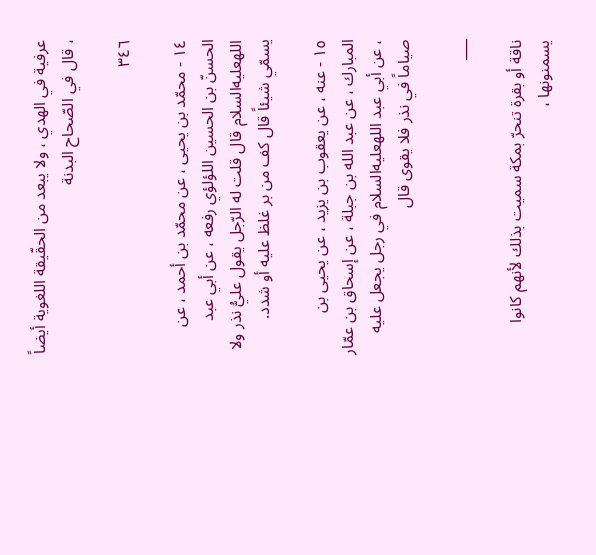عرفية في الهدي ، ولا يبعد من الحقّيقة اللغوية أيضاً ، قال في الصّحاح البدنة

٣٤٦

١٤ - محمّد بن يحيى ، عن محمّد بن أحمد ، عن الحسنّ بن الحسين اللؤلؤي رفعه ، عن أبي عبد اللهعليه‌السلام قال قلت له الرّجل يقول عليُّ نذر ولا يسمّي شيئاً قال كف من بر غلظ عليه أو شدد.

١٥ - عنه ، عن يعقوب بن يزيد ، عن يحيى بن المبارك ، عن عبد الله بن جبلة ، عن إسحاق بن عمّار ، عن أبي عبد اللهعليه‌السلام في رجل يجعل عليه صياماً في نذر فلا يقوى قال

___

ناقة أو بقرة تنحرّ بمكة سميت بذلك لأنهم كانوا يسمنونها ،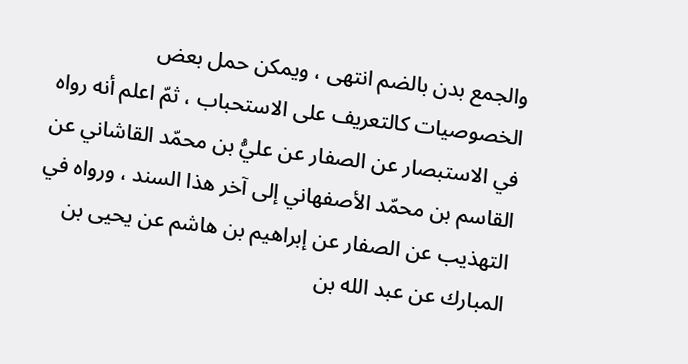والجمع بدن بالضم انتهى ، ويمكن حمل بعض الخصوصيات كالتعريف على الاستحباب ، ثمّ اعلم أنه رواه في الاستبصار عن الصفار عن عليُّ بن محمّد القاشاني عن القاسم بن محمّد الأصفهاني إلى آخر هذا السند ، ورواه في التهذيب عن الصفار عن إبراهيم بن هاشم عن يحيى بن المبارك عن عبد الله بن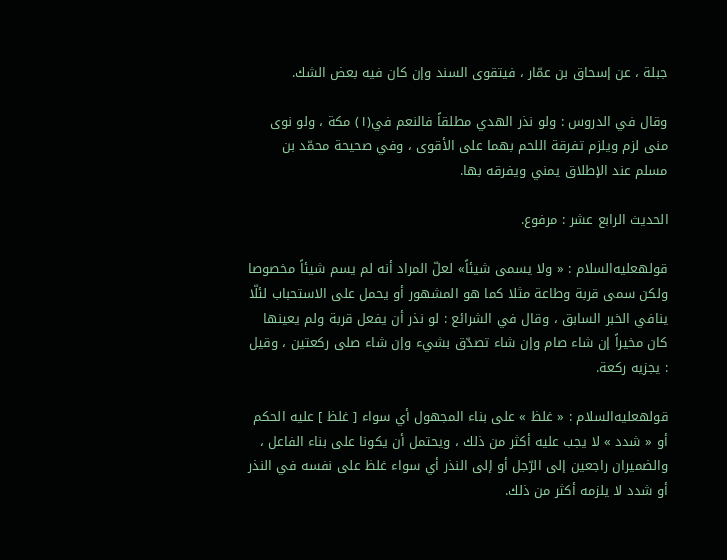جبلة ، عن إسحاق بن عمّار ، فيتقوى السند وإن كان فيه بعض الشك.

وقال في الدروس : ولو نذر الهدي مطلقاً فالنعم في(١) مكة ، ولو نوى منى لزم ويلزم تفرقة اللحم بهما على الأقوى ، وفي صحيحة محمّد بن مسلم عند الإطلاق يمني ويفرقه بها.

الحديث الرابع عشر : مرفوع.

قولهعليه‌السلام : « ولا يسمى شيئاً» لعلّ المراد أنه لم يسم شيئاً مخصوصا ولكن سمى قربة وطاعة مثلا كما هو المشهور أو يحمل على الاستحباب لئلّا ينافي الخبر السابق ، وقال في الشرائع : لو نذر أن يفعل قربة ولم يعينها كان مخيراً إن شاء صام وإن شاء تصدّق بشيء وإن شاء صلى ركعتين ، وقيل : يجزيه ركعة.

قولهعليه‌السلام : « غلظ » على بناء المجهول أي سواء [ غلظ ] عليه الحكم أو « شدد » لا يجب عليه أكثر من ذلك ، ويحتمل أن يكونا على بناء الفاعل ، والضميران راجعين إلى الرّجل أو إلى النذر أي سواء غلظ على نفسه في النذر أو شدد لا يلزمه أكثر من ذلك.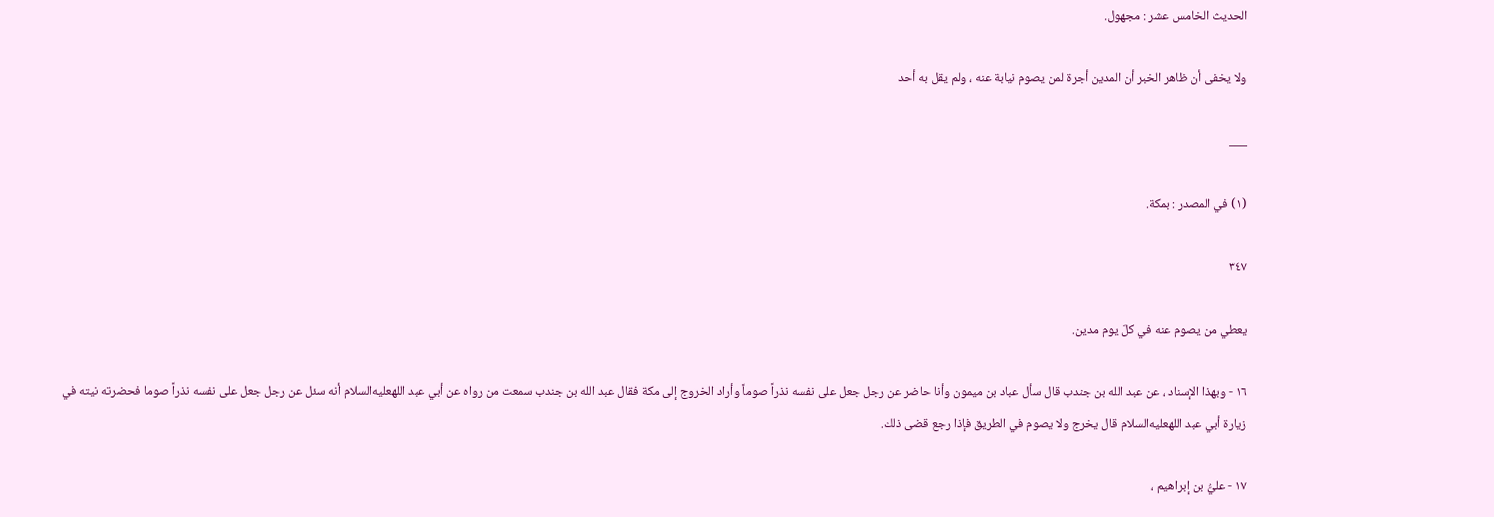الحديث الخامس عشر : مجهول.

ولا يخفى أن ظاهر الخبر أن المدين أجرة لمن يصوم نيابة عنه ، ولم يقل به أحد

___

(١) في المصدر : بمكة.

٣٤٧

يعطي من يصوم عنه في كلّ يوم مدين.

١٦ - وبهذا الإسناد ، عن عبد الله بن جندب قال سأل عباد بن ميمون وأنا حاضر عن رجل جعل على نفسه نذراً صوماً وأراد الخروج إلى مكة فقال عبد الله بن جندب سمعت من رواه عن أبي عبد اللهعليه‌السلام أنه سئل عن رجل جعل على نفسه نذراً صوما فحضرته نيته في زيارة أبي عبد اللهعليه‌السلام قال يخرج ولا يصوم في الطريق فإذا رجع قضى ذلك.

١٧ - عليُّ بن إبراهيم ،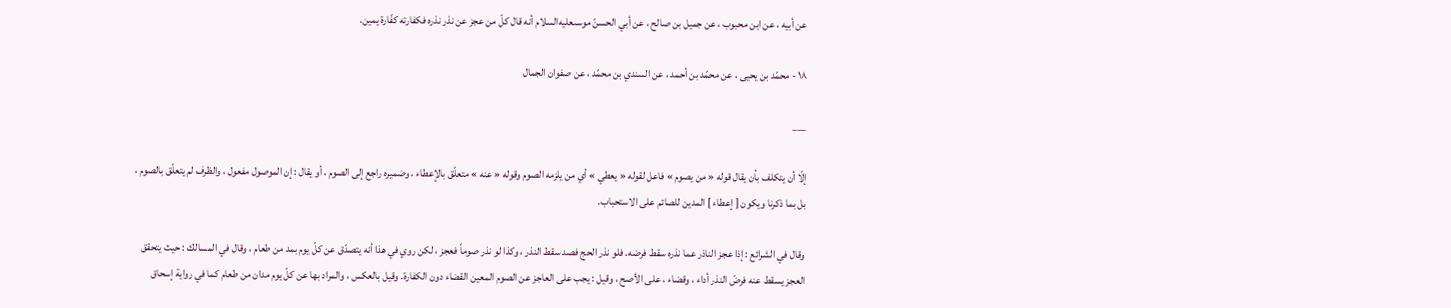عن أبيه ، عن ابن محبوب ، عن جميل بن صالح ، عن أبي الحسنّ موسىعليه‌السلام أنه قال كلّ من عجز عن نذر نذره فكفارته كفّارة يمين.

١٨ - محمّد بن يحيى ، عن محمّد بن أحمد ، عن السندي بن محمّد ، عن صفوان الجمال

___

إلّا أن يتكلف بأن يقال قوله « من يصوم » فاعل لقوله « يعطي » أي من يلزمه الصوم وقوله « عنه » متعلّق بالإعطاء ، وضميره راجع إلى الصوم ، أو يقال : إن الموصول مفعول ، والظرف لم يتعلّق بالصوم ، بل بما ذكرنا ويكون [ إعطاء ] المدين للصائم على الاستحباب.

وقال في الشرائع : إذا عجز الناذر عما نذره سقط فرضه. فلو نذر الحج فصد سقط النذر ، وكذا لو نذر صوماً فعجز ، لكن روي في هذا أنه يتصدّق عن كلّ يوم بمد من طعام ، وقال في المسالك : حيث يتحقق العجز يسقط عنه فرضّ النذر أداء ، وقضاء ، على الأصح ، وقيل : يجب على العاجز عن الصوم المعين القضاء دون الكفارة. وقيل بالعكس ، والمراد بها عن كلّ يوم مدان من طعام كما في رواية إسحاق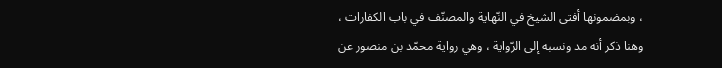، وبمضمونها أفتى الشيخ في النّهاية والمصنّف في باب الكفارات ، وهنا ذكر أنه مد ونسبه إلى الرّواية ، وهي رواية محمّد بن منصور عن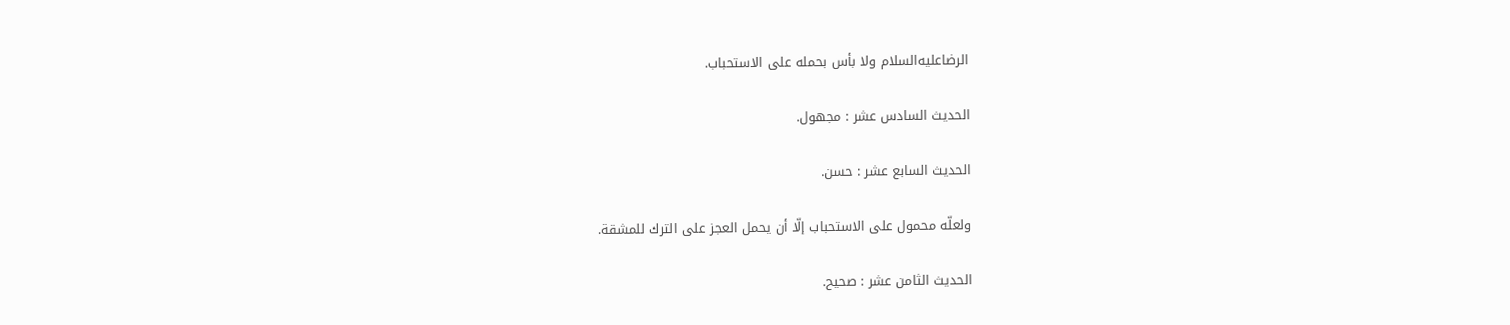الرضاعليه‌السلام ولا بأس بحمله على الاستحباب.

الحديث السادس عشر : مجهول.

الحديث السابع عشر : حسن.

ولعلّه محمول على الاستحباب إلّا أن يحمل العجز على الترك للمشقة.

الحديث الثامن عشر : صحيح.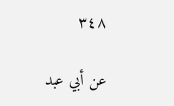٣٤٨

عن أبي عبد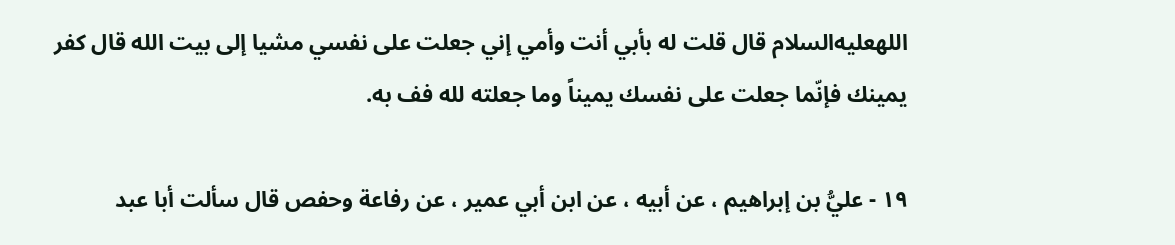اللهعليه‌السلام قال قلت له بأبي أنت وأمي إني جعلت على نفسي مشيا إلى بيت الله قال كفر يمينك فإنّما جعلت على نفسك يميناً وما جعلته لله فف به.

١٩ - عليُّ بن إبراهيم ، عن أبيه ، عن ابن أبي عمير ، عن رفاعة وحفص قال سألت أبا عبد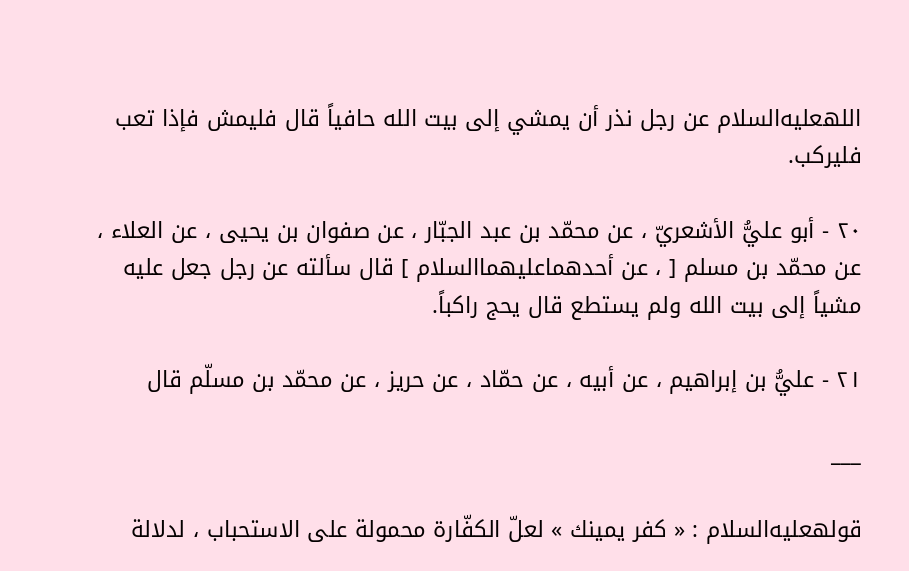اللهعليه‌السلام عن رجل نذر أن يمشي إلى بيت الله حافياً قال فليمش فإذا تعب فليركب.

٢٠ - أبو عليُّ الأشعريّ ، عن محمّد بن عبد الجبّار ، عن صفوان بن يحيى ، عن العلاء ، عن محمّد بن مسلم [ ، عن أحدهماعليهما‌السلام ] قال سألته عن رجل جعل عليه مشياً إلى بيت الله ولم يستطع قال يحج راكباً.

٢١ - عليُّ بن إبراهيم ، عن أبيه ، عن حمّاد ، عن حريز ، عن محمّد بن مسلّم قال

___

قولهعليه‌السلام : « كفر يمينك » لعلّ الكفّارة محمولة على الاستحباب ، لدلالة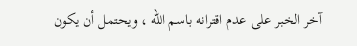آخر الخبر على عدم اقترانه باسم الله ، ويحتمل أن يكون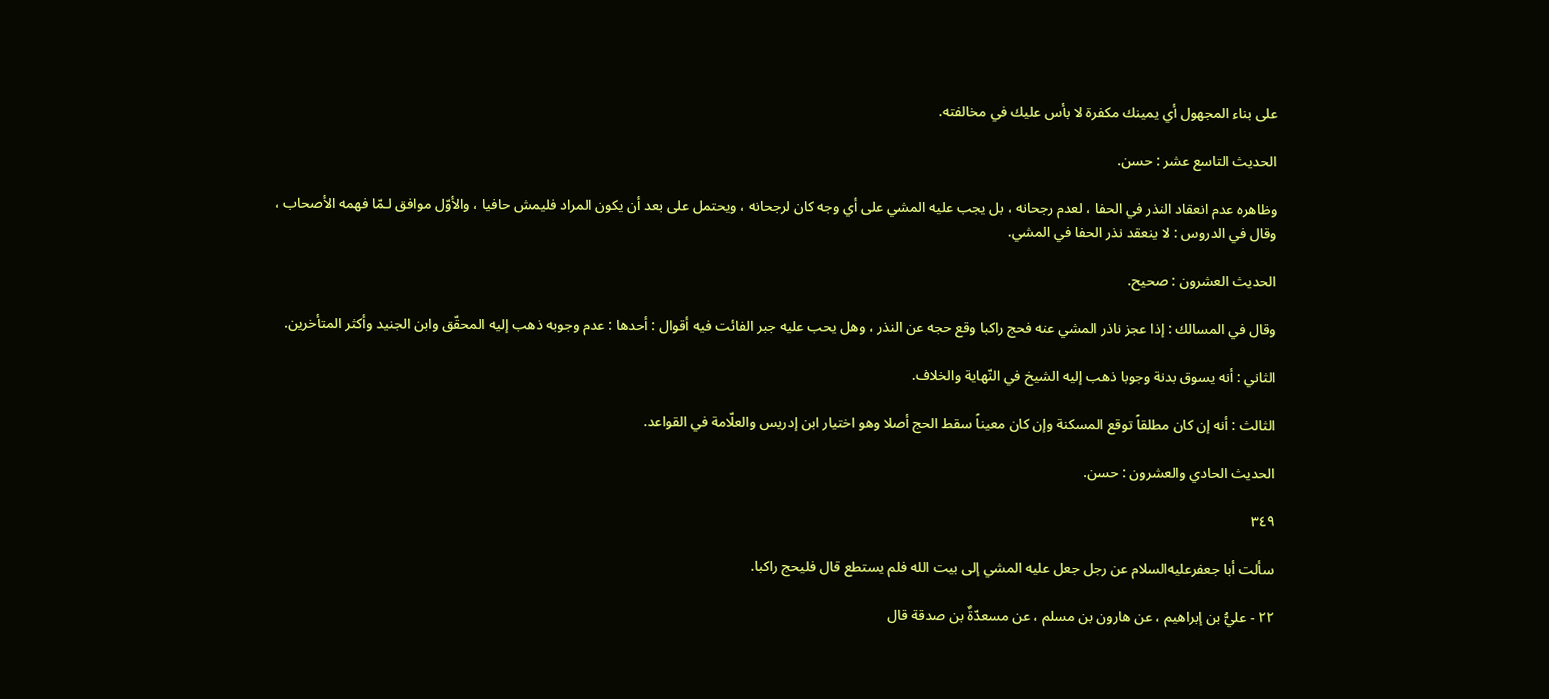على بناء المجهول أي يمينك مكفرة لا بأس عليك في مخالفته.

الحديث التاسع عشر : حسن.

وظاهره عدم انعقاد النذر في الحفا ، لعدم رجحانه ، بل يجب عليه المشي على أي وجه كان لرجحانه ، ويحتمل على بعد أن يكون المراد فليمش حافيا ، والأوّل موافق لـمّا فهمه الأصحاب ، وقال في الدروس : لا ينعقد نذر الحفا في المشي.

الحديث العشرون : صحيح.

وقال في المسالك : إذا عجز ناذر المشي عنه فحج راكبا وقع حجه عن النذر ، وهل يحب عليه جبر الفائت فيه أقوال : أحدها : عدم وجوبه ذهب إليه المحقّق وابن الجنيد وأكثر المتأخرين.

الثاني : أنه يسوق بدنة وجوبا ذهب إليه الشيخ في النّهاية والخلاف.

الثالث : أنه إن كان مطلقاً توقع المسكنة وإن كان معيناً سقط الحج أصلا وهو اختيار ابن إدريس والعلّامة في القواعد.

الحديث الحادي والعشرون : حسن.

٣٤٩

سألت أبا جعفرعليه‌السلام عن رجل جعل عليه المشي إلى بيت الله فلم يستطع قال فليحج راكبا.

٢٢ - عليُّ بن إبراهيم ، عن هارون بن مسلم ، عن مسعدّةٌ بن صدقة قال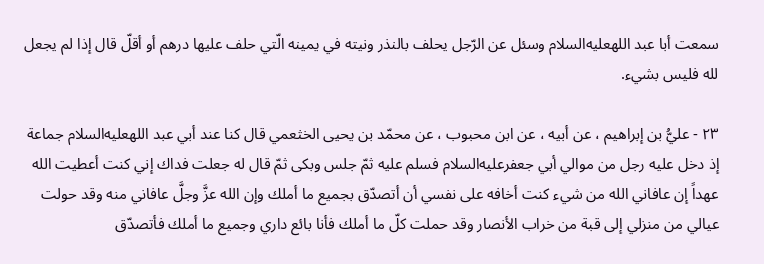سمعت أبا عبد اللهعليه‌السلام وسئل عن الرّجل يحلف بالنذر ونيته في يمينه الّتي حلف عليها درهم أو أقلّ قال إذا لم يجعل لله فليس بشيء.

٢٣ - عليُّ بن إبراهيم ، عن أبيه ، عن ابن محبوب ، عن محمّد بن يحيى الخثعمي قال كنا عند أبي عبد اللهعليه‌السلام جماعة إذ دخل عليه رجل من موالي أبي جعفرعليه‌السلام فسلم عليه ثمّ جلس وبكى ثمّ قال له جعلت فداك إني كنت أعطيت الله عهداً إن عافاني الله من شيء كنت أخافه على نفسي أن أتصدّق بجميع ما أملك وإن الله عزَّ وجلَّ عافاني منه وقد حولت عيالي من منزلي إلى قبة من خراب الأنصار وقد حملت كلّ ما أملك فأنا بائع داري وجميع ما أملك فأتصدّق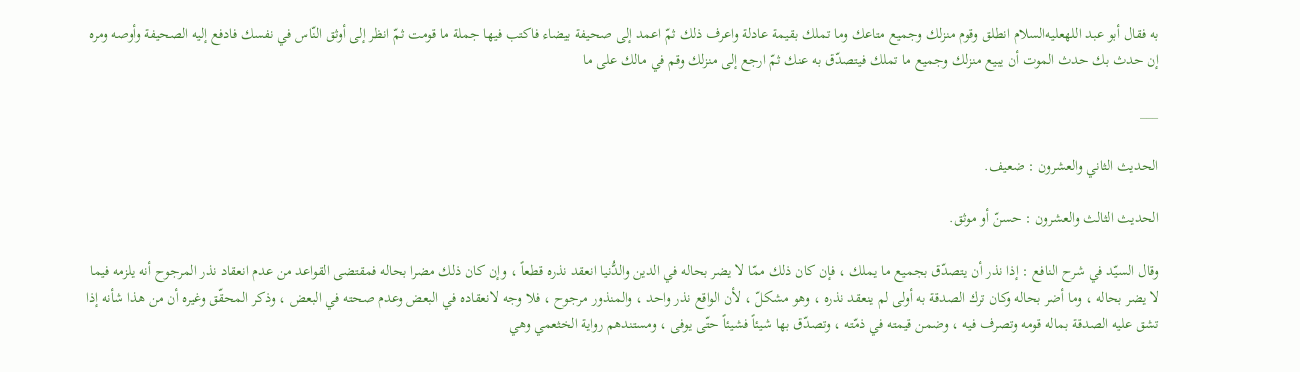به فقال أبو عبد اللهعليه‌السلام انطلق وقوم منزلك وجميع متاعك وما تملك بقيمة عادلة واعرف ذلك ثمّ اعمد إلى صحيفة بيضاء فاكتب فيها جملة ما قومت ثمّ انظر إلى أوثق النّاس في نفسك فادفع إليه الصحيفة وأوصه ومره إن حدث بك حدث الموت أن يبيع منزلك وجميع ما تملك فيتصدّق به عنك ثمّ ارجع إلى منزلك وقم في مالك على ما

___

الحديث الثاني والعشرون : ضعيف.

الحديث الثالث والعشرون : حسنّ أو موثق.

وقال السيّد في شرح النافع : إذا نذر أن يتصدّق بجميع ما يملك ، فإن كان ذلك ممّا لا يضر بحاله في الدين والدُّنيا انعقد نذره قطعاً ، وإن كان ذلك مضرا بحاله فمقتضى القواعد من عدم انعقاد نذر المرجوح أنه يلزمه فيما لا يضر بحاله ، وما أضر بحاله وكان ترك الصدقة به أولى لم ينعقد نذره ، وهو مشكلّ ، لأن الواقع نذر واحد ، والمنذور مرجوح ، فلا وجه لانعقاده في البعض وعدم صحته في البعض ، وذكر المحقّق وغيره أن من هذا شأنه إذا تشق عليه الصدقة بماله قومه وتصرف فيه ، وضمن قيمته في ذمّته ، وتصدّق بها شيئاً فشيئاً حتّى يوفى ، ومستندهم رواية الخثعمي وهي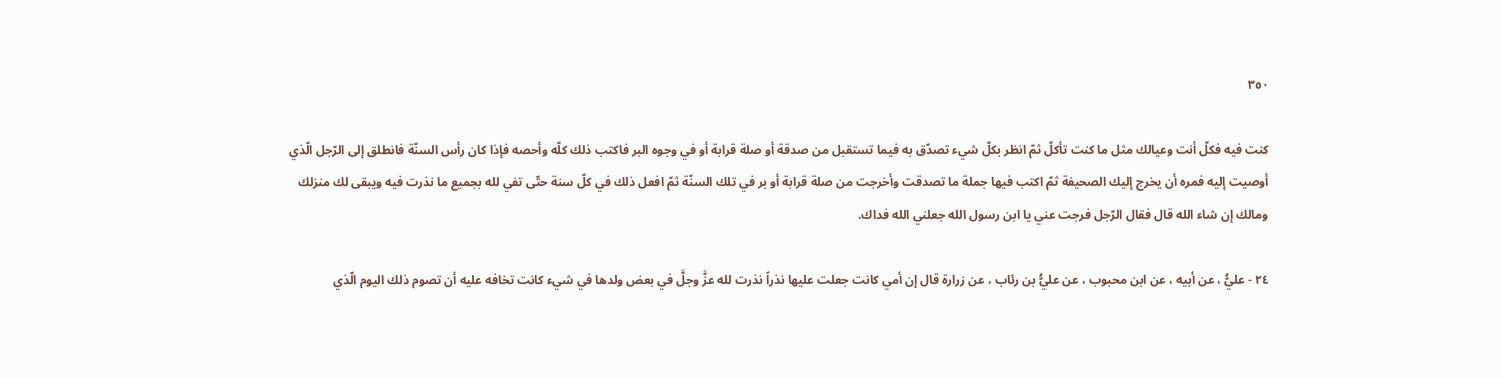٣٥٠

كنت فيه فكلّ أنت وعيالك مثل ما كنت تأكلّ ثمّ انظر بكلّ شيء تصدّق به فيما تستقبل من صدقة أو صلة قرابة أو في وجوه البر فاكتب ذلك كلّه وأحصه فإذا كان رأس السنّة فانطلق إلى الرّجل الّذي أوصيت إليه فمره أن يخرج إليك الصحيفة ثمّ اكتب فيها جملة ما تصدقت وأخرجت من صلة قرابة أو بر في تلك السنّة ثمّ افعل ذلك في كلّ سنة حتّى تفي لله بجميع ما نذرت فيه ويبقى لك منزلك ومالك إن شاء الله قال فقال الرّجل فرجت عني يا ابن رسول الله جعلني الله فداك.

٢٤ - عليُّ ، عن أبيه ، عن ابن محبوب ، عن عليُّ بن رئاب ، عن زرارة قال إن أمي كانت جعلت عليها نذراً نذرت لله عزَّ وجلَّ في بعض ولدها في شيء كانت تخافه عليه أن تصوم ذلك اليوم الّذي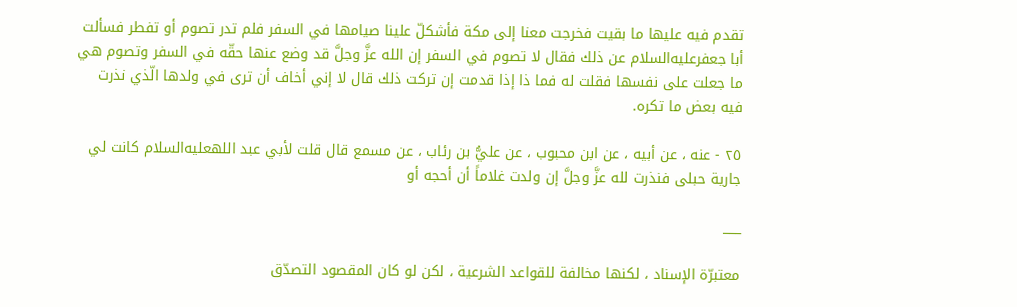تقدم فيه عليها ما بقيت فخرجت معنا إلى مكة فأشكلّ علينا صيامها في السفر فلم تدر تصوم أو تفطر فسألت أبا جعفرعليه‌السلام عن ذلك فقال لا تصوم في السفر إن الله عزَّ وجلَّ قد وضع عنها حقّه في السفر وتصوم هي ما جعلت على نفسها فقلت له فما ذا إذا قدمت إن تركت ذلك قال لا إني أخاف أن ترى في ولدها الّذي نذرت فيه بعض ما تكره.

٢٥ - عنه ، عن أبيه ، عن ابن محبوب ، عن عليُّ بن رئاب ، عن مسمع قال قلت لأبي عبد اللهعليه‌السلام كانت لي جارية حبلى فنذرت لله عزَّ وجلَّ إن ولدت غلاماً أن أحجه أو

___

معتبرّة الإسناد ، لكنها مخالفة للقواعد الشرعية ، لكن لو كان المقصود التصدّق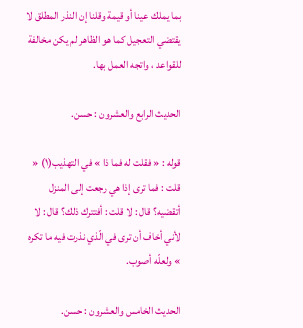بما يملك عينا أو قيمة وقلنا إن النذر المطلق لا يقتضي التعجيل كما هو الظاهر لم يكن مخالفة للقواعد ، واتجه العمل بها.

الحديث الرابع والعشرون : حسن.

قوله : « فقلت له فما ذا » في التهذيب(١) « قلت : فما ترى إذا هي رجعت إلى المنزل أتقضيه؟ قال : لا قلت : أفتترك ذلك؟ قال : لا لأني أخاف أن ترى في الّذي نذرت فيه ما تكره » ولعلّه أصوب.

الحديث الخامس والعشرون : حسن.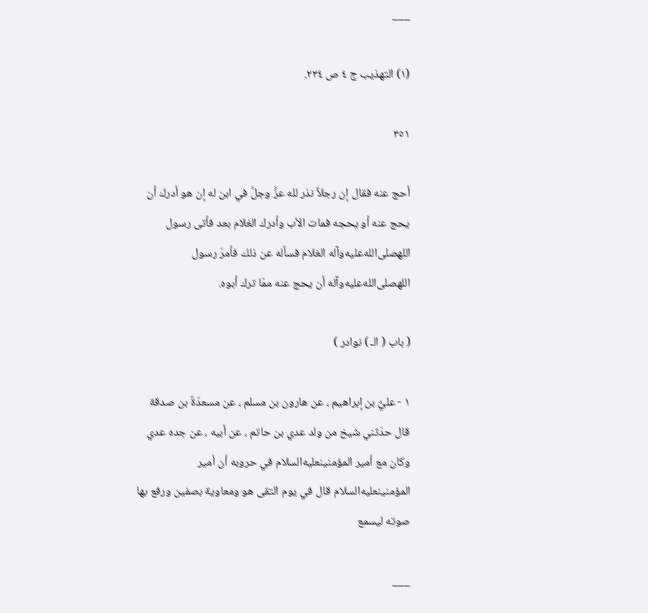___

(١) التهذيب ج ٤ ص ٢٣٤.

٣٥١

أحج عنه فقال إن رجلاً نذر لله عزَّ وجلَّ في ابن له إن هو أدرك أن يحج عنه أو يحجه فمات الأب وأدرك الغلام بعد فأتى رسول اللهصلى‌الله‌عليه‌وآله الغلام فسأله عن ذلك فأمرّ رسول اللهصلى‌الله‌عليه‌وآله أن يحج عنه ممّا ترك أبوه.

( باب ( الـ ) نوادر )

١ - عليُّ بن إبراهيم ، عن هارون بن مسلم ، عن مسعدّةٌ بن صدقة قال حدّثني شيخ من ولد عدي بن حاتم ، عن أبيه ، عن جده عدي وكان مع أمير المؤمنينعليه‌السلام في حروبه أن أمير المؤمنينعليه‌السلام قال في يوم التقى هو ومعاوية بصفين ورفع بها صوته ليسمع

___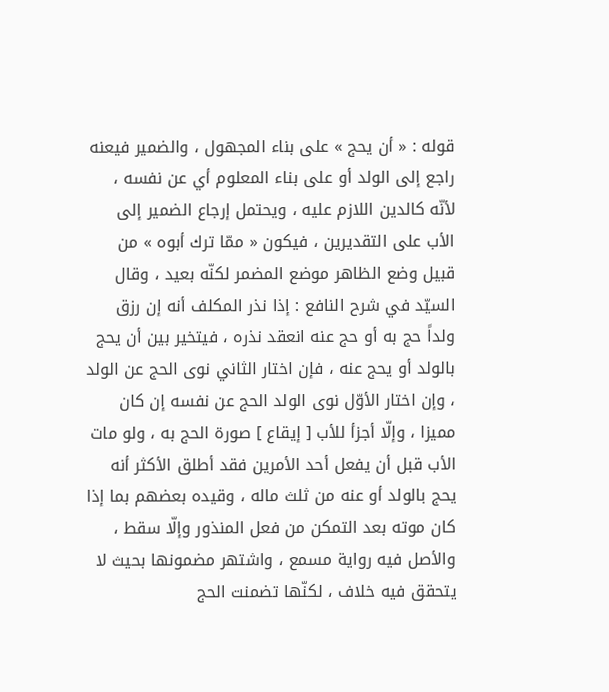قوله : « أن يحج » على بناء المجهول ، والضمير فيعنه راجع إلى الولد أو على بناء المعلوم أي عن نفسه ، لأنّه كالدين اللازم عليه ، ويحتمل إرجاع الضمير إلى الأب على التقديرين ، فيكون « ممّا ترك أبوه » من قبيل وضع الظاهر موضع المضمر لكنّه بعيد ، وقال السيّد في شرح النافع : إذا نذر المكلف أنه إن رزق ولداً حج به أو حج عنه انعقد نذره ، فيتخير بين أن يحج بالولد أو يحج عنه ، فإن اختار الثاني نوى الحج عن الولد ، وإن اختار الأوّل نوى الولد الحج عن نفسه إن كان مميزا ، وإلّا أجزأ للأب [ إيقاع ] صورة الحج به ، ولو مات الأب قبل أن يفعل أحد الأمرين فقد أطلق الأكثر أنه يحج بالولد أو عنه من ثلث ماله ، وقيده بعضهم بما إذا كان موته بعد التمكن من فعل المنذور وإلّا سقط ، والأصل فيه رواية مسمع ، واشتهر مضمونها بحيث لا يتحقق فيه خلاف ، لكنّها تضمنت الحج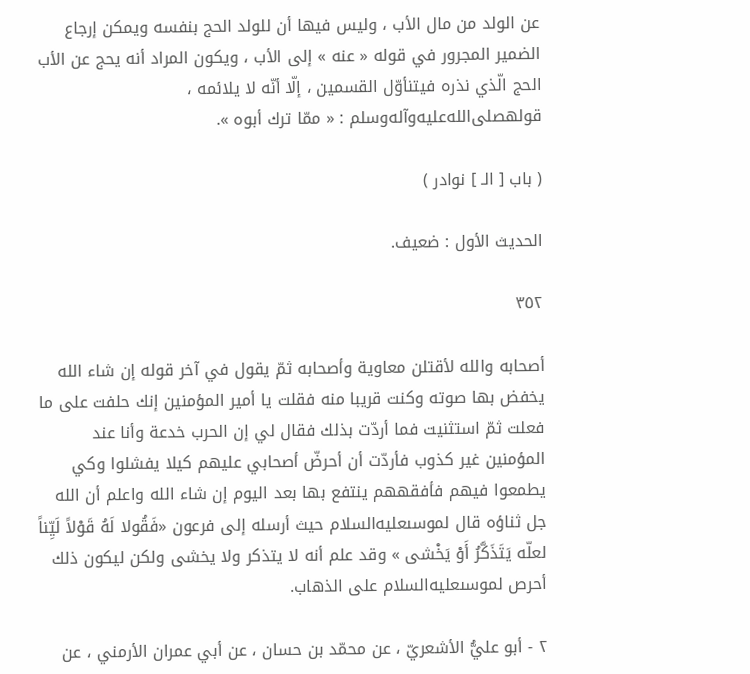عن الولد من مال الأب ، وليس فيها أن للولد الحج بنفسه ويمكن إرجاع الضمير المجرور في قوله « عنه » إلى الأب ، ويكون المراد أنه يحج عن الأب الحج الّذي نذره فيتنأوّل القسمين ، إلّا أنّه لا يلائمه ، قولهصلى‌الله‌عليه‌وآله‌وسلم : « ممّا ترك أبوه ».

( باب [ الـ ] نوادر )

الحديث الأول : ضعيف.

٣٥٢

أصحابه والله لأقتلن معاوية وأصحابه ثمّ يقول في آخر قوله إن شاء الله يخفض بها صوته وكنت قريبا منه فقلت يا أمير المؤمنين إنك حلفت على ما فعلت ثمّ استثنيت فما أردّت بذلك فقال لي إن الحرب خدعة وأنا عند المؤمنين غير كذوب فأردّت أن أحرضّ أصحابي عليهم كيلا يفشلوا وكي يطمعوا فيهم فأفقههم ينتفع بها بعد اليوم إن شاء الله واعلم أن الله جل ثناؤه قال لموسىعليه‌السلام حيث أرسله إلى فرعون «فَقُولا لَهُ قَوْلاً لَيِّناً لعلّه يَتَذَكَّرُ أَوْ يَخْشى » وقد علم أنه لا يتذكر ولا يخشى ولكن ليكون ذلك أحرص لموسىعليه‌السلام على الذهاب.

٢ - أبو عليُّ الأشعريّ ، عن محمّد بن حسان ، عن أبي عمران الأرمني ، عن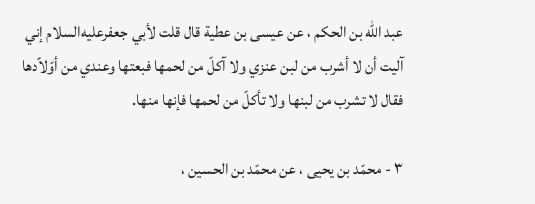عبد الله بن الحكم ، عن عيسى بن عطية قال قلت لأبي جعفرعليه‌السلام إني آليت أن لا أشرب من لبن عنزي ولا آكلّ من لحمها فبعتها وعندي من أوّلاًدها فقال لا تشرب من لبنها ولا تأكلّ من لحمها فإنها منها.

٣ - محمّد بن يحيى ، عن محمّد بن الحسين ،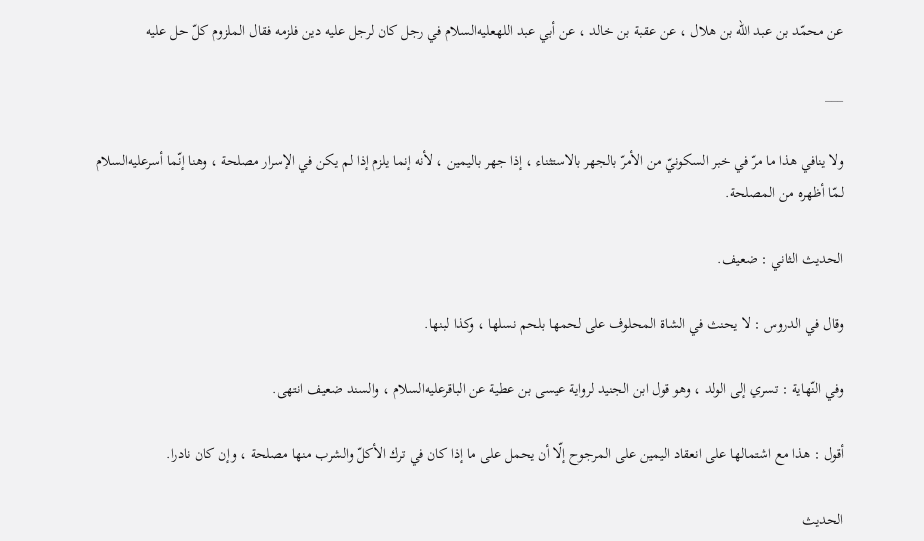عن محمّد بن عبد الله بن هلال ، عن عقبة بن خالد ، عن أبي عبد اللهعليه‌السلام في رجل كان لرجل عليه دين فلزمه فقال الملزوم كلّ حل عليه

___

ولا ينافي هذا ما مرّ في خبر السكونيّ من الأمرّ بالجهر بالاستثناء ، إذا جهر باليمين ، لأنه إنما يلزم إذا لم يكن في الإسرار مصلحة ، وهنا إنّما أسرعليه‌السلام لـمّا أظهره من المصلحة.

الحديث الثاني : ضعيف.

وقال في الدروس : لا يحنث في الشاة المحلوف على لحمها بلحم نسلها ، وكذا لبنها.

وفي النّهاية : تسري إلى الولد ، وهو قول ابن الجنيد لرواية عيسى بن عطية عن الباقرعليه‌السلام ، والسند ضعيف انتهى.

أقول : هذا مع اشتمالها على انعقاد اليمين على المرجوح إلّا أن يحمل على ما إذا كان في ترك الأكلّ والشرب منها مصلحة ، وإن كان نادرا.

الحديث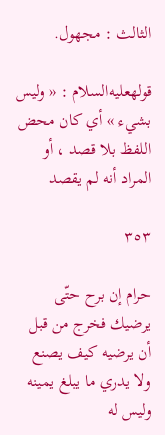الثالث : مجهول.

قولهعليه‌السلام : « وليس بشيء » أي كان محض اللفظ بلا قصد ، أو المراد أنه لم يقصد

٣٥٣

حرام إن برح حتّى يرضيك فخرج من قبل أن يرضيه كيف يصنع ولا يدري ما يبلغ يمينه وليس له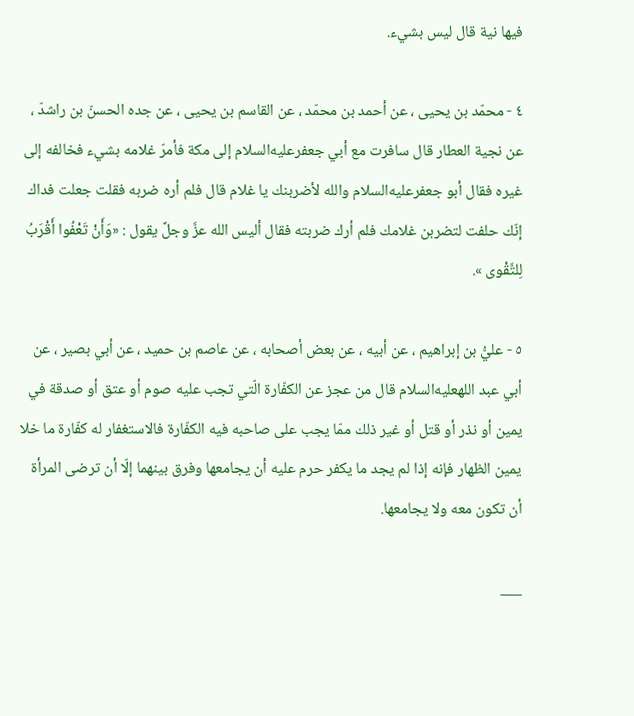فيها نية قال ليس بشيء.

٤ - محمّد بن يحيى ، عن أحمد بن محمّد ، عن القاسم بن يحيى ، عن جده الحسنّ بن راشدّ ، عن نجية العطار قال سافرت مع أبي جعفرعليه‌السلام إلى مكة فأمرّ غلامه بشيء فخالفه إلى غيره فقال أبو جعفرعليه‌السلام والله لأضربنك يا غلام قال فلم أره ضربه فقلت جعلت فداك إنّك حلفت لتضربن غلامك فلم أرك ضربته فقال أليس الله عزَّ وجلَّ يقول : «وَأَنْ تَعْفُوا أَقْرَبُ لِلتَّقْوى ».

٥ - عليُّ بن إبراهيم ، عن أبيه ، عن بعض أصحابه ، عن عاصم بن حميد ، عن أبي بصير ، عن أبي عبد اللهعليه‌السلام قال من عجز عن الكفّارة الّتي تجب عليه صوم أو عتق أو صدقة في يمين أو نذر أو قتل أو غير ذلك ممّا يجب على صاحبه فيه الكفّارة فالاستغفار له كفّارة ما خلا يمين الظهار فإنه إذا لم يجد ما يكفر حرم عليه أن يجامعها وفرق بينهما إلّا أن ترضى المرأة أن تكون معه ولا يجامعها.

___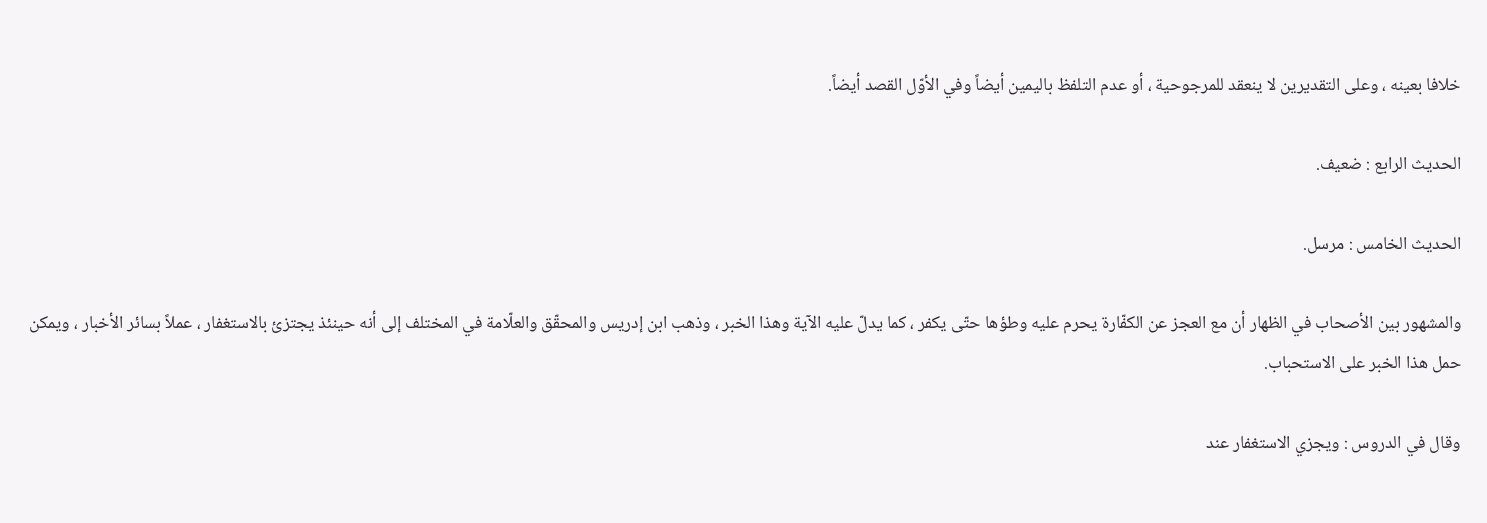خلافا بعينه ، وعلى التقديرين لا ينعقد للمرجوحية ، أو عدم التلفظ باليمين أيضاً وفي الأوّل القصد أيضاً.

الحديث الرابع : ضعيف.

الحديث الخامس : مرسل.

والمشهور بين الأصحاب في الظهار أن مع العجز عن الكفّارة يحرم عليه وطؤها حتّى يكفر ، كما يدلّ عليه الآية وهذا الخبر ، وذهب ابن إدريس والمحقّق والعلّامة في المختلف إلى أنه حينئذ يجتزئ بالاستغفار ، عملاً بسائر الأخبار ، ويمكن حمل هذا الخبر على الاستحباب.

وقال في الدروس : ويجزي الاستغفار عند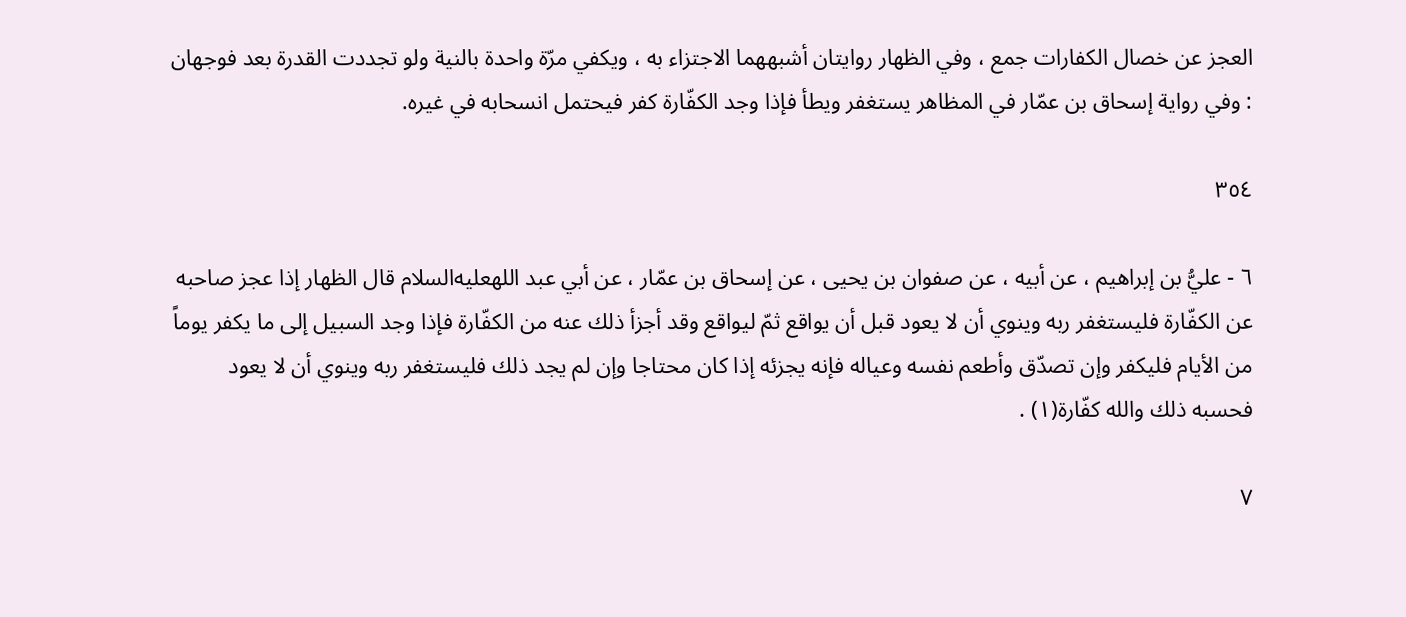العجز عن خصال الكفارات جمع ، وفي الظهار روايتان أشبههما الاجتزاء به ، ويكفي مرّة واحدة بالنية ولو تجددت القدرة بعد فوجهان : وفي رواية إسحاق بن عمّار في المظاهر يستغفر ويطأ فإذا وجد الكفّارة كفر فيحتمل انسحابه في غيره.

٣٥٤

٦ - عليُّ بن إبراهيم ، عن أبيه ، عن صفوان بن يحيى ، عن إسحاق بن عمّار ، عن أبي عبد اللهعليه‌السلام قال الظهار إذا عجز صاحبه عن الكفّارة فليستغفر ربه وينوي أن لا يعود قبل أن يواقع ثمّ ليواقع وقد أجزأ ذلك عنه من الكفّارة فإذا وجد السبيل إلى ما يكفر يوماً من الأيام فليكفر وإن تصدّق وأطعم نفسه وعياله فإنه يجزئه إذا كان محتاجا وإن لم يجد ذلك فليستغفر ربه وينوي أن لا يعود فحسبه ذلك والله كفّارة(١) .

٧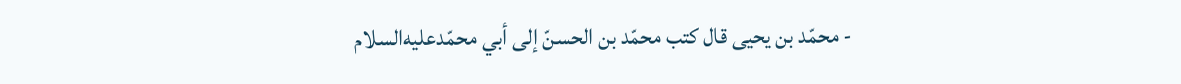- محمّد بن يحيى قال كتب محمّد بن الحسنّ إلى أبي محمّدعليه‌السلام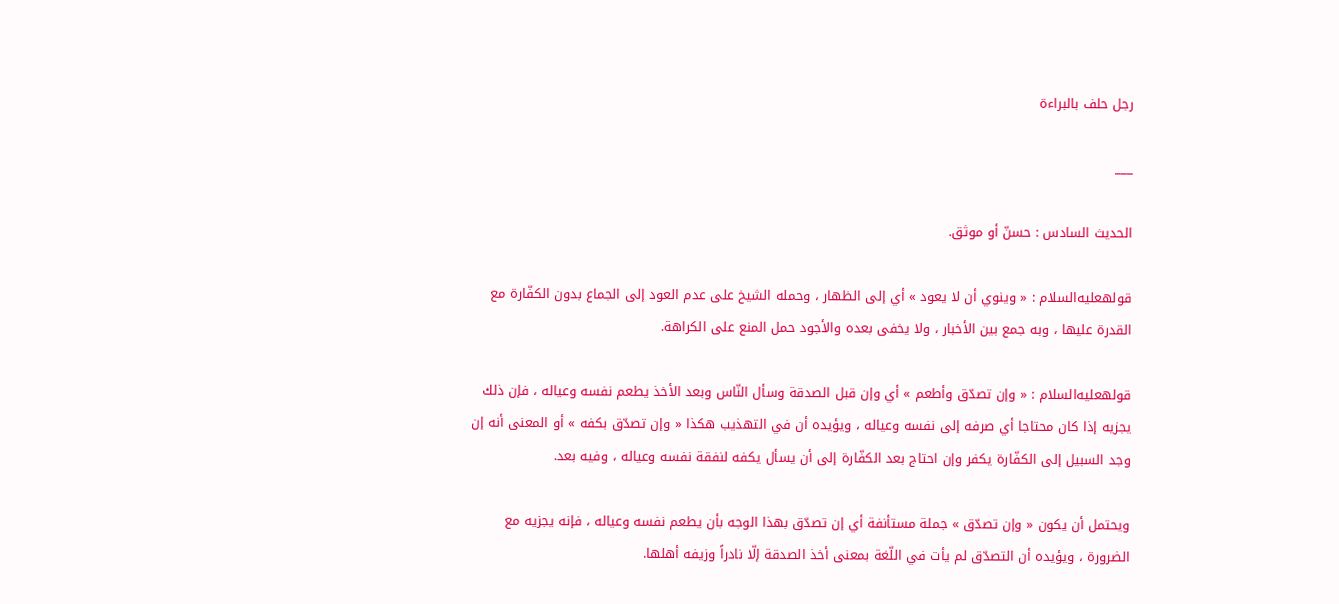رجل حلف بالبراءة

___

الحديث السادس : حسنّ أو موثق.

قولهعليه‌السلام : « وينوي أن لا يعود » أي إلى الظهار ، وحمله الشيخ على عدم العود إلى الجماع بدون الكفّارة مع القدرة عليها ، وبه جمع بين الأخبار ، ولا يخفى بعده والأجود حمل المنع على الكراهة.

قولهعليه‌السلام : « وإن تصدّق وأطعم » أي وإن قبل الصدقة وسأل النّاس وبعد الأخذ يطعم نفسه وعياله ، فإن ذلك يجزيه إذا كان محتاجا أي صرفه إلى نفسه وعياله ، ويؤيده أن في التهذيب هكذا « وإن تصدّق بكفه » أو المعنى أنه إن وجد السبيل إلى الكفّارة يكفر وإن احتاج بعد الكفّارة إلى أن يسأل يكفه لنفقة نفسه وعياله ، وفيه بعد.

ويحتمل أن يكون « وإن تصدّق » جملة مستأنفة أي إن تصدّق بهذا الوجه بأن يطعم نفسه وعياله ، فإنه يجزيه مع الضرورة ، ويؤيده أن التصدّق لم يأت في اللّغة بمعنى أخذ الصدقة إلّا نادراً وزيفه أهلها.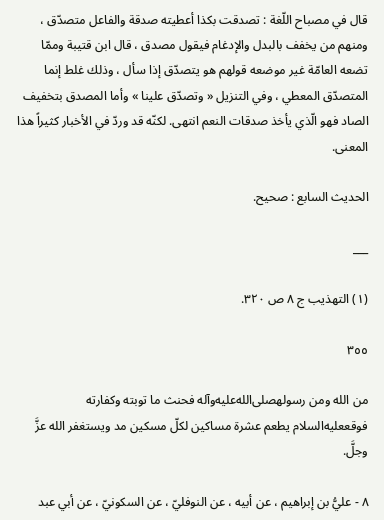قال في مصباح اللّغة : تصدقت بكذا أعطيته صدقة والفاعل متصدّق ، ومنهم من يخفف بالبدل والإدغام فيقول مصدق ، قال ابن قتيبة وممّا تضعه العامّة غير موضعه قولهم هو يتصدّق إذا سأل ، وذلك غلط إنما المتصدّق المعطي ، وفي التنزيل « وتصدّق علينا » وأما المصدق بتخفيف الصاد فهو الّذي يأخذ صدقات النعم انتهى. لكنّه قد وردّ في الأخبار كثيراً هذا المعنى.

الحديث السابع : صحيح.

___

(١) التهذيب ج ٨ ص ٣٢٠.

٣٥٥

من الله ومن رسولهصلى‌الله‌عليه‌وآله فحنث ما توبته وكفارته فوقععليه‌السلام يطعم عشرة مساكين لكلّ مسكين مد ويستغفر الله عزَّ وجلَّ.

٨ - عليُّ بن إبراهيم ، عن أبيه ، عن النوفليّ ، عن السكونيّ ، عن أبي عبد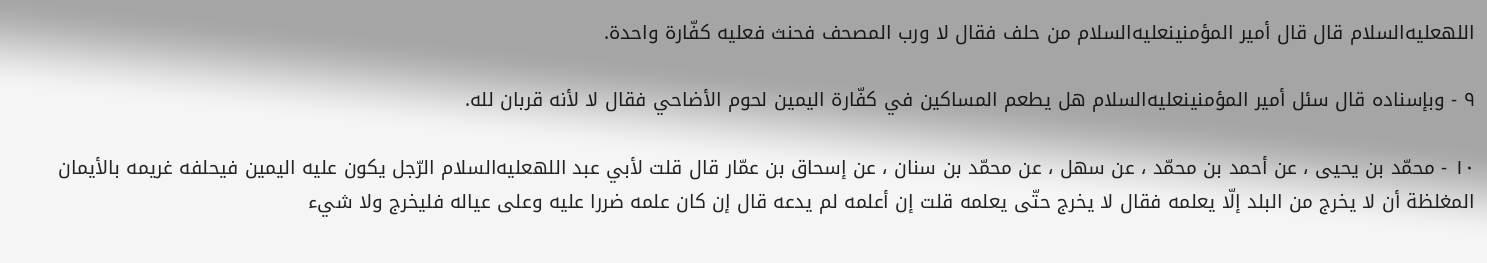اللهعليه‌السلام قال قال أمير المؤمنينعليه‌السلام من حلف فقال لا ورب المصحف فحنث فعليه كفّارة واحدة.

٩ - وبإسناده قال سئل أمير المؤمنينعليه‌السلام هل يطعم المساكين في كفّارة اليمين لحوم الأضاحي فقال لا لأنه قربان لله.

١٠ - محمّد بن يحيى ، عن أحمد بن محمّد ، عن سهل ، عن محمّد بن سنان ، عن إسحاق بن عمّار قال قلت لأبي عبد اللهعليه‌السلام الرّجل يكون عليه اليمين فيحلفه غريمه بالأيمان المغلظة أن لا يخرج من البلد إلّا يعلمه فقال لا يخرج حتّى يعلمه قلت إن أعلمه لم يدعه قال إن كان علمه ضررا عليه وعلى عياله فليخرج ولا شيء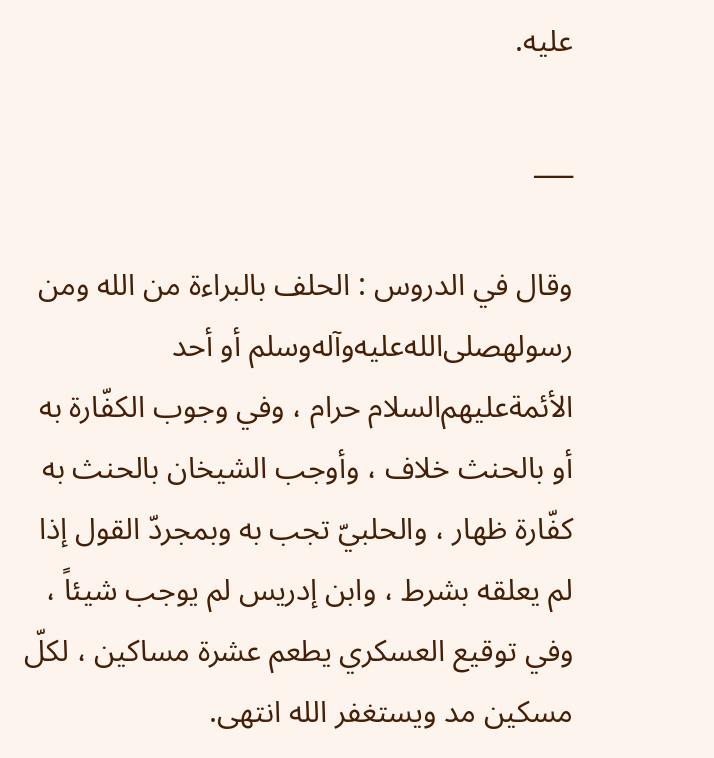عليه.

___

وقال في الدروس : الحلف بالبراءة من الله ومن رسولهصلى‌الله‌عليه‌وآله‌وسلم أو أحد الأئمةعليهم‌السلام حرام ، وفي وجوب الكفّارة به أو بالحنث خلاف ، وأوجب الشيخان بالحنث به كفّارة ظهار ، والحلبيّ تجب به وبمجردّ القول إذا لم يعلقه بشرط ، وابن إدريس لم يوجب شيئاً ، وفي توقيع العسكري يطعم عشرة مساكين ، لكلّ مسكين مد ويستغفر الله انتهى.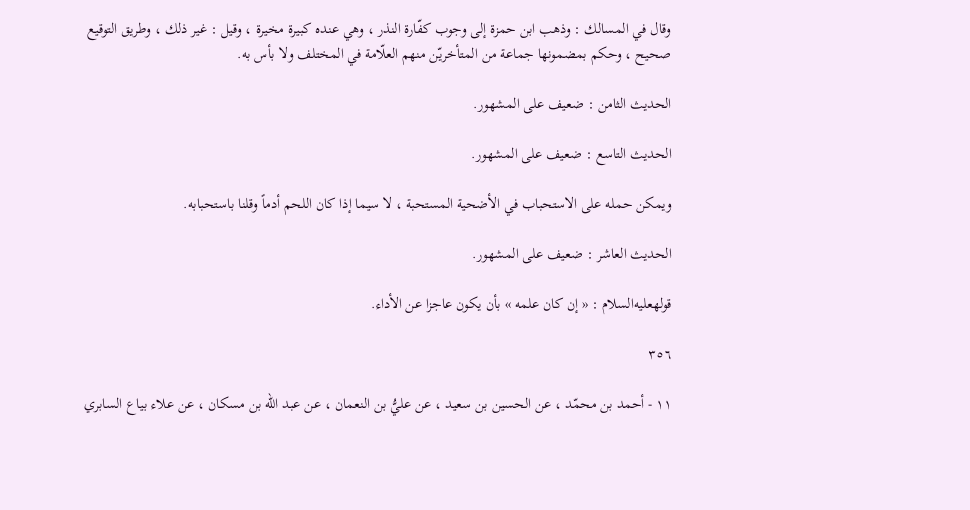وقال في المسالك : وذهب ابن حمزة إلى وجوب كفّارة النذر ، وهي عنده كبيرة مخيرة ، وقيل : غير ذلك ، وطريق التوقيع صحيح ، وحكم بمضمونها جماعة من المتأخريّن منهم العلّامة في المختلف ولا بأس به.

الحديث الثامن : ضعيف على المشهور.

الحديث التاسع : ضعيف على المشهور.

ويمكن حمله على الاستحباب في الأضحية المستحبة ، لا سيما إذا كان اللحم أدماً وقلنا باستحبابه.

الحديث العاشر : ضعيف على المشهور.

قولهعليه‌السلام : « إن كان علمه » بأن يكون عاجزا عن الأداء.

٣٥٦

١١ - أحمد بن محمّد ، عن الحسين بن سعيد ، عن عليُّ بن النعمان ، عن عبد الله بن مسكان ، عن علاء بياع السابري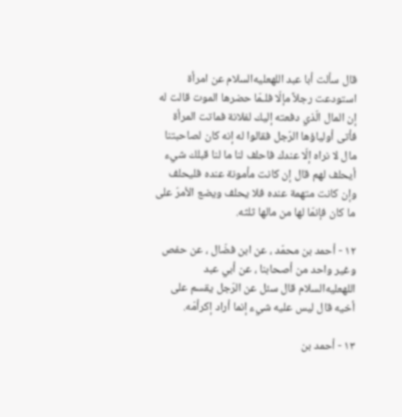قال سألت أبا عبد اللهعليه‌السلام عن امرأة استودعت رجلاً مإلّا فلـمّا حضرها الموت قالت له إن المال الّذي دفعته إليك لفلانة فماتت المرأة فأتى أولياؤها الرّجل فقالوا له إنه كان لصاحبتنا مال لا نراه إلّا عندك فاحلف لنا ما لنا قبلك شيء أيحلف لهم قال إن كانت مأمونة عنده فليحلف وإن كانت متهمة عنده فلا يحلف ويضع الأمرّ على ما كان فإنمّا لها من مالها ثلثه.

١٢ - أحمد بن محمّد ، عن ابن فضّال ، عن حفص وغير واحد من أصحابنا ، عن أبي عبد اللهعليه‌السلام قال سئل عن الرّجل يقسم على أخيه قال ليس عليه شيء إنما أراد إكرأمّه.

١٣ - أحمد بن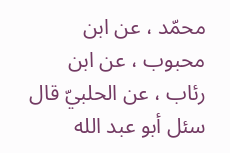محمّد ، عن ابن محبوب ، عن ابن رئاب ، عن الحلبيّ قال سئل أبو عبد الله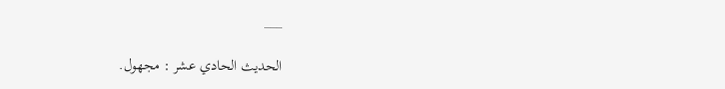___

الحديث الحادي عشر : مجهول.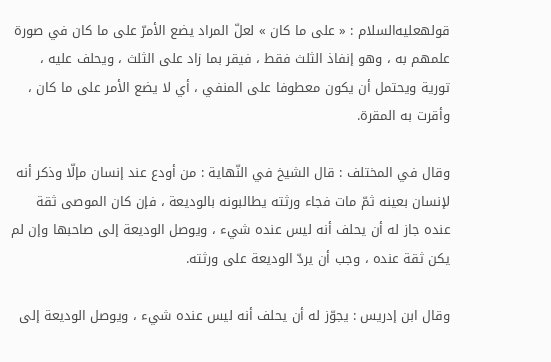قولهعليه‌السلام : « على ما كان » لعلّ المراد يضع الأمرّ على ما كان في صورة علمهم به ، وهو إنفاذ الثلث فقط ، فيقر بما زاد على الثلث ، ويحلف عليه ، تورية ويحتمل أن يكون معطوفا على المنفي ، أي لا يضع الأمر على ما كان ، وأقرت به المقرة.

وقال في المختلف : قال الشيخ في النّهاية : من أودع عند إنسان مإلّا وذكر أنه لإنسان بعينه ثمّ مات فجاء ورثته يطالبونه بالوديعة ، فإن كان الموصى ثقة عنده جاز له أن يحلف أنه ليس عنده شيء ، ويوصل الوديعة إلى صاحبها وإن لم يكن ثقة عنده ، وجب أن يردّ الوديعة على ورثته.

وقال ابن إدريس : يجوّز له أن يحلف أنه ليس عنده شيء ، ويوصل الوديعة إلى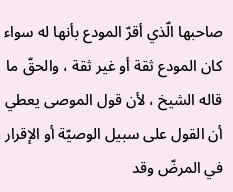صاحبها الّذي أقرّ المودع بأنها له سواء كان المودع ثقة أو غير ثقة ، والحقّ ما قاله الشيخ ، لأن قول الموصى يعطي أن القول على سبيل الوصيّة أو الإقرار في المرضّ وقد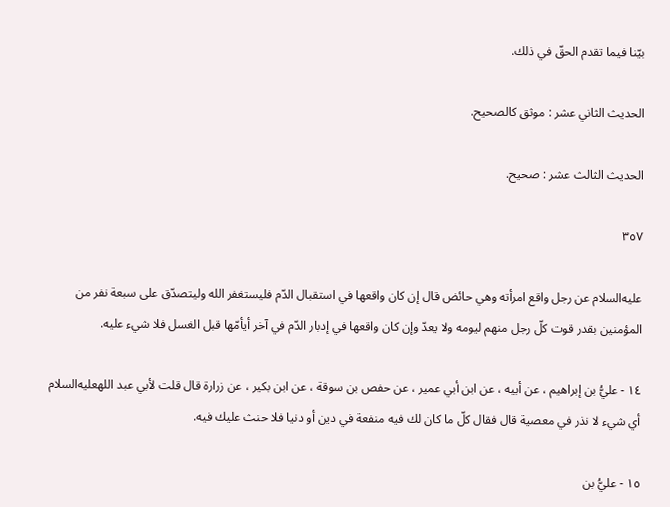بيّنا فيما تقدم الحقّ في ذلك.

الحديث الثاني عشر : موثق كالصحيح.

الحديث الثالث عشر : صحيح.

٣٥٧

عليه‌السلام عن رجل واقع امرأته وهي حائض قال إن كان واقعها في استقبال الدّم فليستغفر الله وليتصدّق على سبعة نفر من المؤمنين بقدر قوت كلّ رجل منهم ليومه ولا يعدّ وإن كان واقعها في إدبار الدّم في آخر أيأمّها قبل الغسل فلا شيء عليه.

١٤ - عليُّ بن إبراهيم ، عن أبيه ، عن ابن أبي عمير ، عن حفص بن سوقة ، عن ابن بكير ، عن زرارة قال قلت لأبي عبد اللهعليه‌السلام أي شيء لا نذر في معصية قال فقال كلّ ما كان لك فيه منفعة في دين أو دنيا فلا حنث عليك فيه.

١٥ - عليُّ بن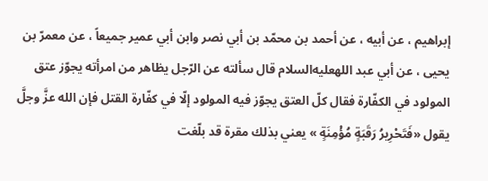إبراهيم ، عن أبيه ، عن أحمد بن محمّد بن أبي نصر وابن أبي عمير جميعاً ، عن معمرّ بن يحيى ، عن أبي عبد اللهعليه‌السلام قال سألته عن الرّجل يظاهر من امرأته يجوّز عتق المولود في الكفّارة فقال كلّ العتق يجوّز فيه المولود إلّا في كفّارة القتل فإن الله عزَّ وجلَّ يقول «فَتَحْرِيرُ رَقَبَةٍ مُؤْمِنَةٍ » يعني بذلك مقرة قد بلّغت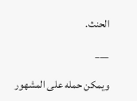الحنث.

___

ويمكن حمله على المشهور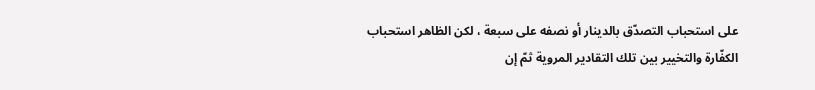على استحباب التصدّق بالدينار أو نصفه على سبعة ، لكن الظاهر استحباب الكفّارة والتخيير بين تلك التقادير المروية ثمّ إن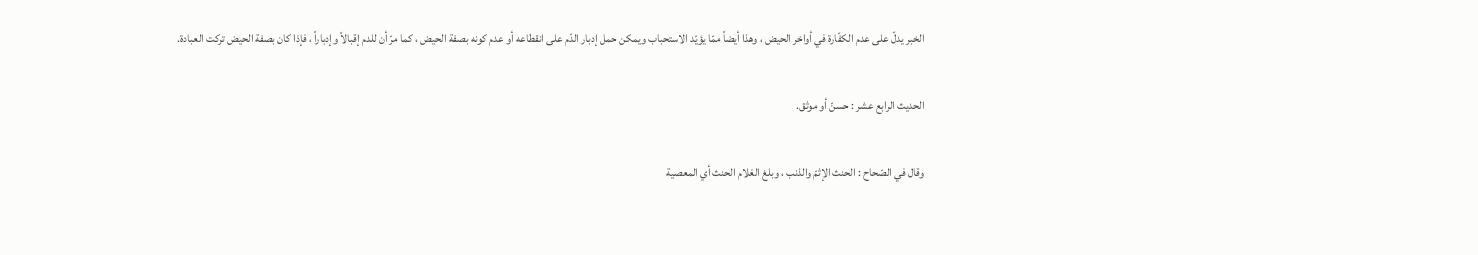الخبر يدلّ على عدم الكفّارة في أواخر الحيض ، وهذا أيضاً ممّا يؤيّد الاستحباب ويمكن حمل إدبار الدّم على انقطاعه أو عدم كونه بصفة الحيض ، كما مرّ أن للدم إقبالاً وإدباراً ، فإذا كان بصفة الحيض تركت العبادة.

الحديث الرابع عشر : حسنّ أو موثق.

وقال في الصّحاح : الحنث الإثمّ والذنب ، وبلغ الغلام الحنث أي المعصية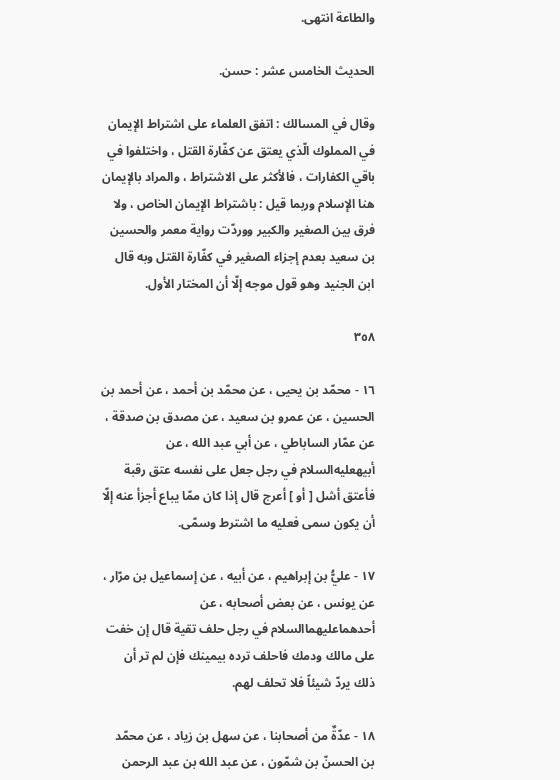والطاعة انتهى.

الحديث الخامس عشر : حسن.

وقال في المسالك : اتفق العلماء على اشتراط الإيمان في المملوك الّذي يعتق عن كفّارة القتل ، واختلفوا في باقي الكفارات ، فالأكثر على الاشتراط ، والمراد بالإيمان هنا الإسلام وربما قيل : باشتراط الإيمان الخاص ، ولا فرق بين الصغير والكبير ووردّت رواية معمر والحسين بن سعيد بعدم إجزاء الصغير في كفّارة القتل وبه قال ابن الجنيد وهو قول موجه إلّا أن المختار الأول.

٣٥٨

١٦ - محمّد بن يحيى ، عن محمّد بن أحمد ، عن أحمد بن الحسين ، عن عمرو بن سعيد ، عن مصدق بن صدقة ، عن عمّار الساباطي ، عن أبي عبد الله ، عن أبيهعليه‌السلام في رجل جعل على نفسه عتق رقبة فأعتق أشل [ أو ] أعرج قال إذا كان ممّا يباع أجزأ عنه إلّا أن يكون سمى فعليه ما اشترط وسمّى.

١٧ - عليُّ بن إبراهيم ، عن أبيه ، عن إسماعيل بن مرّار ، عن يونس ، عن بعض أصحابه ، عن أحدهماعليهما‌السلام في رجل حلف تقية قال إن خفت على مالك ودمك فاحلف ترده بيمينك فإن لم تر أن ذلك يردّ شيئاً فلا تحلف لهم.

١٨ - عدّةٌ من أصحابنا ، عن سهل بن زياد ، عن محمّد بن الحسنّ بن شمّون ، عن عبد الله بن عبد الرحمن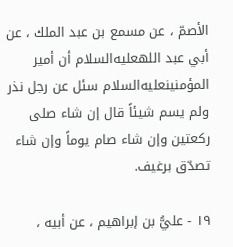الأصمّ ، عن مسمع بن عبد الملك ، عن أبي عبد اللهعليه‌السلام أن أمير المؤمنينعليه‌السلام سئل عن رجل نذر ولم يسم شيئاً قال إن شاء صلى ركعتين وإن شاء صام يوماً وإن شاء تصدّق برغيف.

١٩ - عليُّ بن إبراهيم ، عن أبيه ،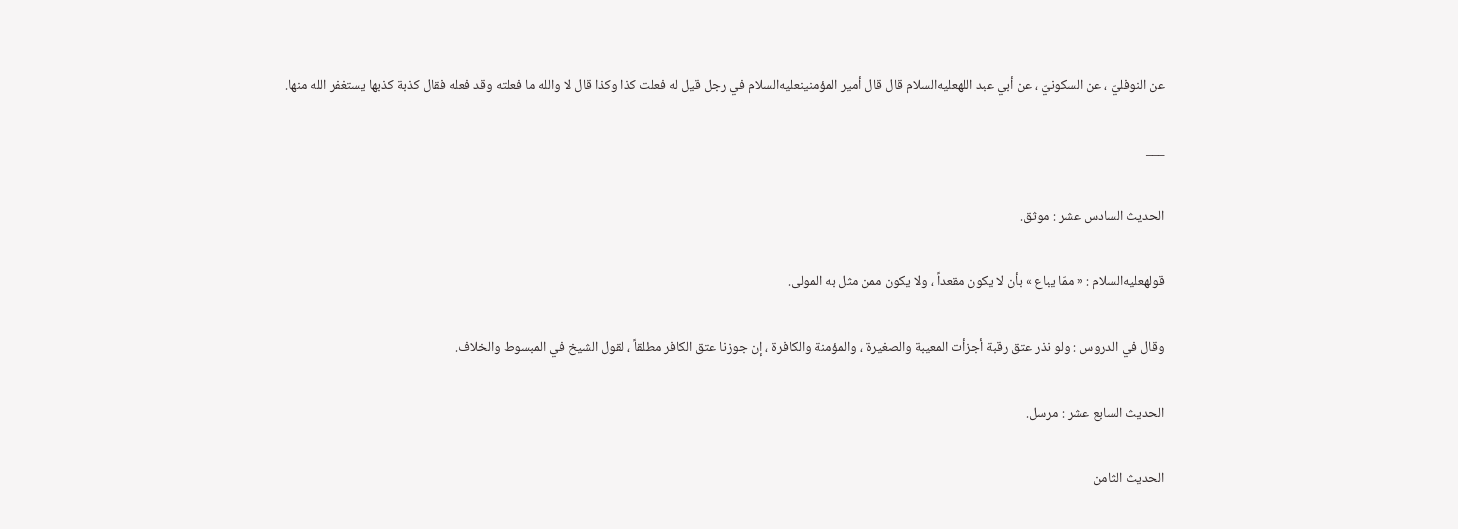عن النوفليّ ، عن السكونيّ ، عن أبي عبد اللهعليه‌السلام قال قال أمير المؤمنينعليه‌السلام في رجل قيل له فعلت كذا وكذا قال لا والله ما فعلته وقد فعله فقال كذبة كذبها يستغفر الله منها.

___

الحديث السادس عشر : موثق.

قولهعليه‌السلام : « ممّا يباع » بأن لا يكون مقعداً ، ولا يكون ممن مثل به المولى.

وقال في الدروس : ولو نذر عتق رقبة أجزأت المعيبة والصغيرة ، والمؤمنة والكافرة ، إن جوزنا عتق الكافر مطلقاً ، لقول الشيخ في المبسوط والخلاف.

الحديث السابع عشر : مرسل.

الحديث الثامن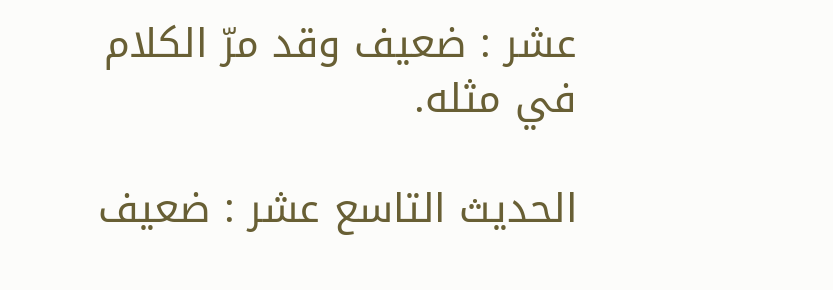عشر : ضعيف وقد مرّ الكلام في مثله.

الحديث التاسع عشر : ضعيف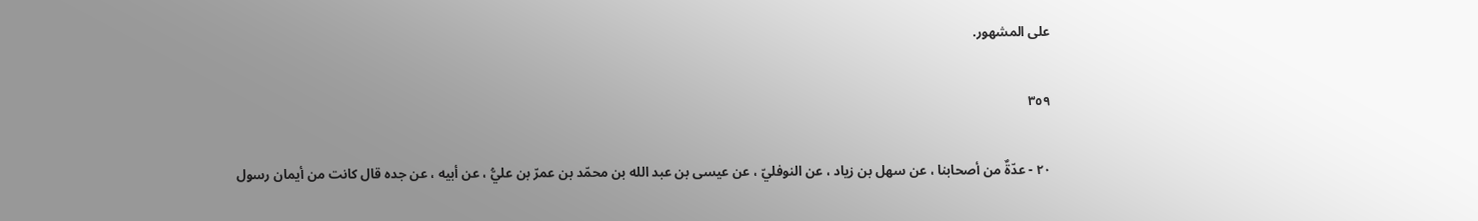على المشهور.

٣٥٩

٢٠ - عدّةٌ من أصحابنا ، عن سهل بن زياد ، عن النوفليّ ، عن عيسى بن عبد الله بن محمّد بن عمرّ بن عليُّ ، عن أبيه ، عن جده قال كانت من أيمان رسول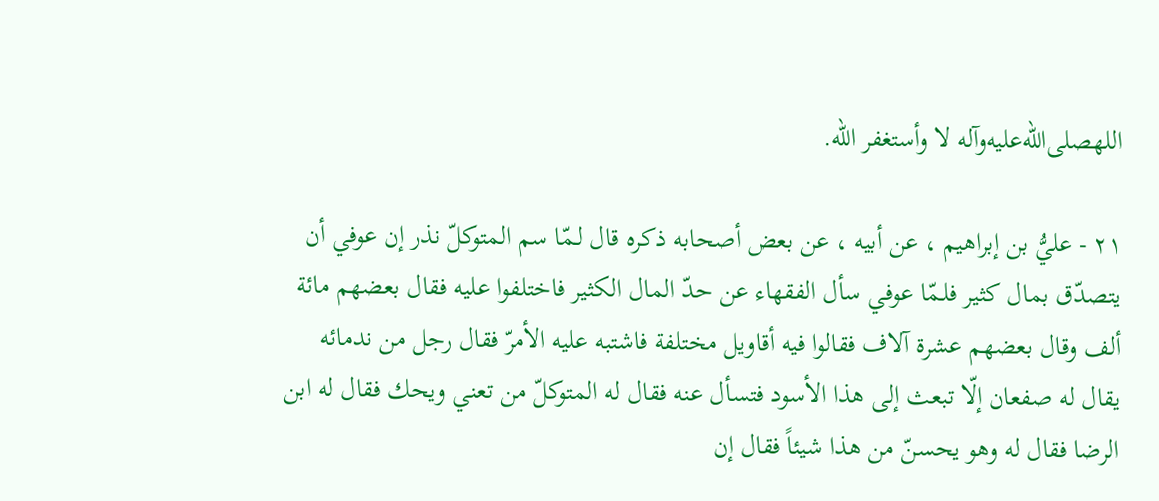اللهصلى‌الله‌عليه‌وآله لا وأستغفر الله.

٢١ - عليُّ بن إبراهيم ، عن أبيه ، عن بعض أصحابه ذكره قال لـمّا سم المتوكلّ نذر إن عوفي أن يتصدّق بمال كثير فلـمّا عوفي سأل الفقهاء عن حدّ المال الكثير فاختلفوا عليه فقال بعضهم مائة ألف وقال بعضهم عشرة آلاف فقالوا فيه أقاويل مختلفة فاشتبه عليه الأمرّ فقال رجل من ندمائه يقال له صفعان إلّا تبعث إلى هذا الأسود فتسأل عنه فقال له المتوكلّ من تعني ويحك فقال له ابن الرضا فقال له وهو يحسنّ من هذا شيئاً فقال إن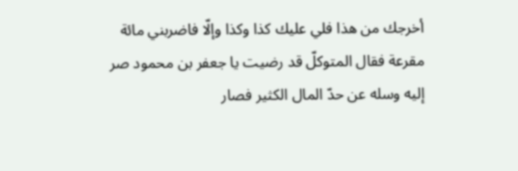أخرجك من هذا فلي عليك كذا وكذا وإلّا فاضربني مائة مقرعة فقال المتوكلّ قد رضيت يا جعفر بن محمود صر إليه وسله عن حدّ المال الكثير فصار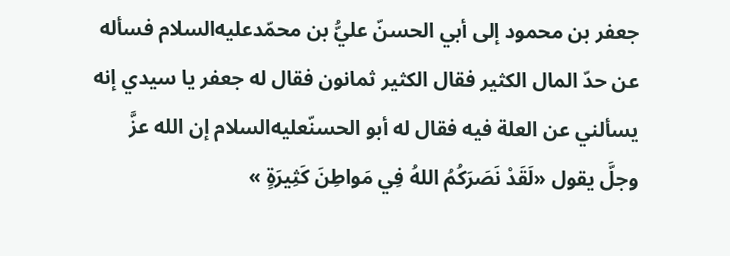جعفر بن محمود إلى أبي الحسنّ عليُّ بن محمّدعليه‌السلام فسأله عن حدّ المال الكثير فقال الكثير ثمانون فقال له جعفر يا سيدي إنه يسألني عن العلة فيه فقال له أبو الحسنّعليه‌السلام إن الله عزَّ وجلَّ يقول «لَقَدْ نَصَرَكُمُ اللهُ فِي مَواطِنَ كَثِيرَةٍ »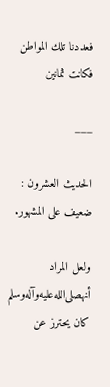فعددنا تلك المواطن فكانت ثمانين

___

الحديث العشرون : ضعيف على المشهور.

ولعل المراد أنهصلى‌الله‌عليه‌وآله‌وسلم كان يحترز عن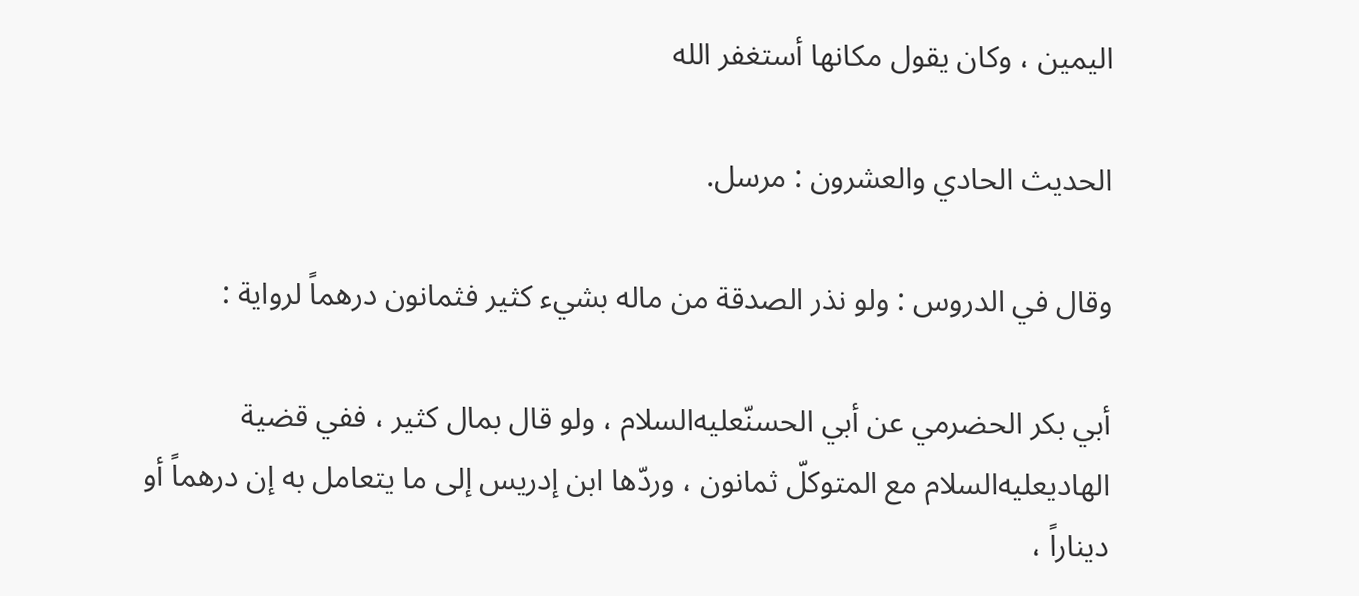اليمين ، وكان يقول مكانها أستغفر الله

الحديث الحادي والعشرون : مرسل.

وقال في الدروس : ولو نذر الصدقة من ماله بشيء كثير فثمانون درهماً لرواية :

أبي بكر الحضرمي عن أبي الحسنّعليه‌السلام ، ولو قال بمال كثير ، ففي قضية الهاديعليه‌السلام مع المتوكلّ ثمانون ، وردّها ابن إدريس إلى ما يتعامل به إن درهماً أو ديناراً ،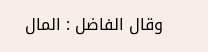وقال الفاضل : المال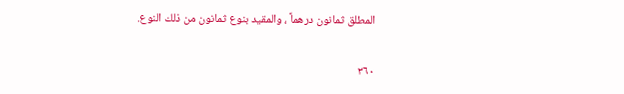المطلق ثمانون درهماً ، والمقيد بنوع ثمانون من ذلك النوع.

٣٦٠